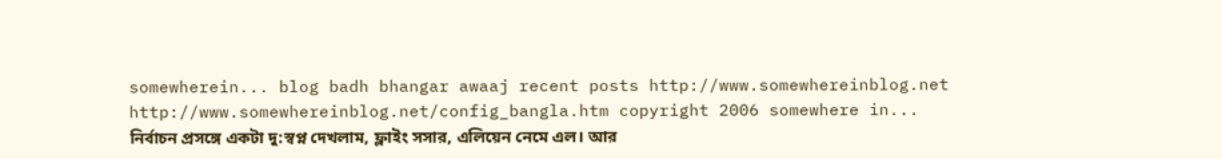somewherein... blog badh bhangar awaaj recent posts http://www.somewhereinblog.net http://www.somewhereinblog.net/config_bangla.htm copyright 2006 somewhere in... নির্বাচন প্রসঙ্গে একটা দু:স্বপ্ন দেখলাম, ফ্লাইং সসার, এলিয়েন নেমে এল। আর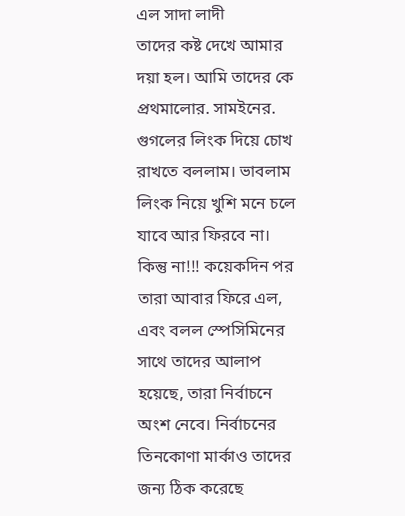এল সাদা লাদী
তাদের কষ্ট দেখে আমার দয়া হল। আমি তাদের কে প্রথমালোর. সামইনের. গুগলের লিংক দিয়ে চোখ রাখতে বললাম। ভাবলাম লিংক নিয়ে খুশি মনে চলে যাবে আর ফিরবে না। কিন্তু না!!! কয়েকদিন পর তারা আবার ফিরে এল, এবং বলল স্পেসিমিনের সাথে তাদের আলাপ হয়েছে, তারা নির্বাচনে অংশ নেবে। নির্বাচনের তিনকোণা মার্কাও তাদের জন্য ঠিক করেছে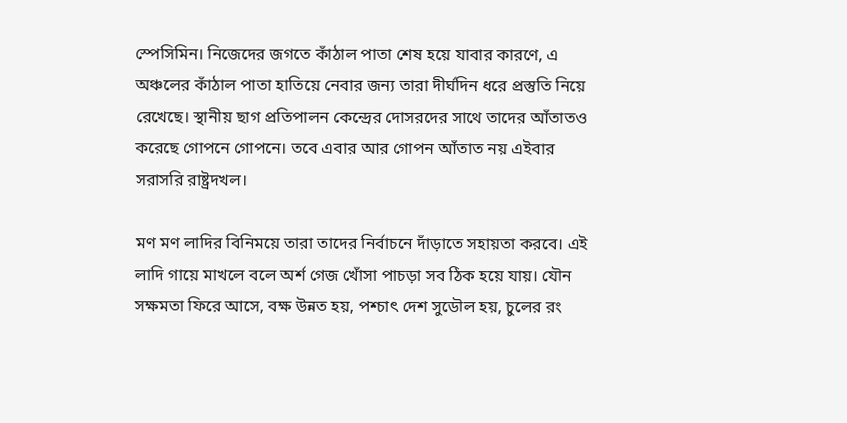স্পেসিমিন। নিজেদের জগতে কাঁঠাল পাতা শেষ হয়ে যাবার কারণে, এ অঞ্চলের কাঁঠাল পাতা হাতিয়ে নেবার জন্য তারা দীর্ঘদিন ধরে প্রস্তুতি নিয়ে রেখেছে। স্থানীয় ছাগ প্রতিপালন কেন্দ্রের দোসরদের সাথে তাদের আঁতাতও করেছে গোপনে গোপনে। তবে এবার আর গোপন আঁতাত নয় এইবার সরাসরি রাষ্ট্রদখল।

মণ মণ লাদির বিনিময়ে তারা তাদের নির্বাচনে দাঁড়াতে সহায়তা করবে। এই লাদি গায়ে মাখলে বলে অর্শ গেজ খোঁসা পাচড়া সব ঠিক হয়ে যায়। যৌন সক্ষমতা ফিরে আসে, বক্ষ উন্নত হয়, পশ্চাৎ দেশ সুডৌল হয়, চুলের রং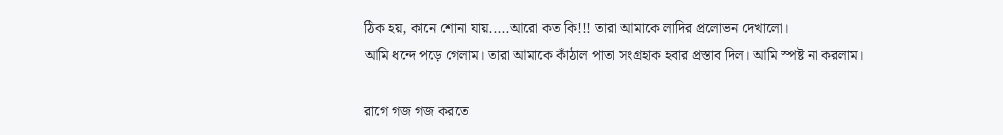ঠিক হয়, কানে শোনা যায়.....আরো কত কি!!! তারা আমাকে লাদির প্রলোভন দেখালো।
আমি ধন্দে পড়ে গেলাম। তারা আমাকে কাঁঠাল পাতা সংগ্রহাক হবার প্রস্তাব দিল। আমি স্পষ্ট না করলাম।

রাগে গজ গজ করতে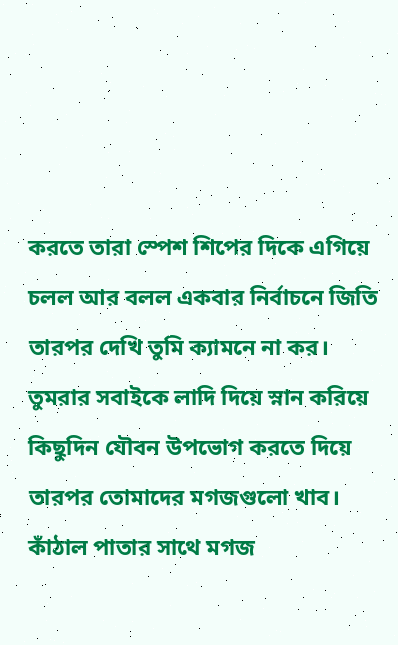করতে তারা স্পেশ শিপের দিকে এগিয়ে চলল আর বলল একবার নির্বাচনে জিতি তারপর দেখি তুমি ক্যামনে না কর। তুমরার সবাইকে লাদি দিয়ে স্নান করিয়ে কিছুদিন যৌবন উপভোগ করতে দিয়ে তারপর তোমাদের মগজগুলো খাব। কাঁঠাল পাতার সাথে মগজ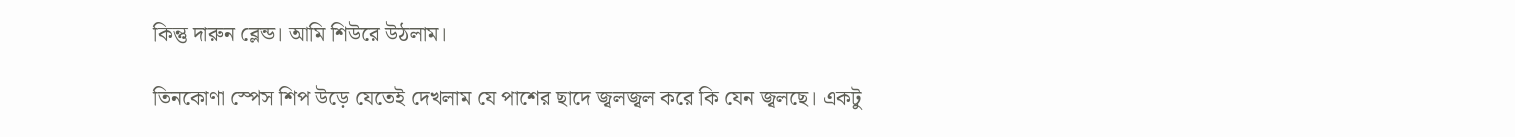কিন্তু দারুন ব্লেন্ড। আমি শিউরে উঠলাম।

তিনকোণা স্পেস শিপ উড়ে যেতেই দেখলাম যে পাশের ছাদে জ্বলজ্বল করে কি যেন জ্বলছে। একটু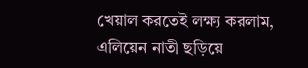খেয়াল করতেই লক্ষ্য করলাম, এলিয়েন নাতী ছড়িয়ে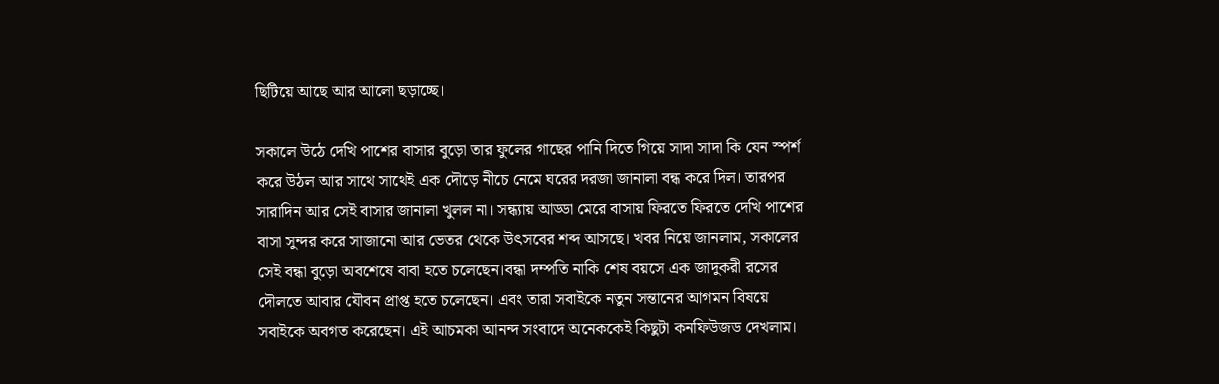ছিটিয়ে আছে আর আলো ছড়াচ্ছে।

সকালে উঠে দেখি পাশের বাসার বুড়ো তার ফুলের গাছের পানি দিতে গিয়ে সাদা সাদা কি যেন স্পর্শ করে উঠল আর সাথে সাথেই এক দৌড়ে নীচে নেমে ঘরের দরজা জানালা বন্ধ করে দিল। তারপর সারাদিন আর সেই বাসার জানালা খুলল না। সন্ধ্যায় আড্ডা মেরে বাসায় ফিরতে ফিরতে দেখি পাশের বাসা সুন্দর করে সাজানো আর ভেতর থেকে উৎসবের শব্দ আসছে। খবর নিয়ে জানলাম, সকালের সেই বন্ধা বুড়ো অবশেষে বাবা হতে চলেছেন।বন্ধা দম্পতি নাকি শেষ বয়সে এক জাদুকরী রসের দৌলতে আবার যৌবন প্রাপ্ত হতে চলেছেন। এবং তারা সবাইকে নতুন সন্তানের আগমন বিষয়ে সবাইকে অবগত করেছেন। এই আচমকা আনন্দ সংবাদে অনেককেই কিছুটা কনফিউজড দেখলাম।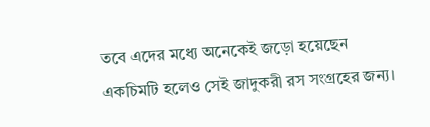তবে এদের মধ্যে অনেকেই জড়ো হয়েছেন একচিমটি হলেও সেই জাদুকরী রস সংগ্রহের জন্য।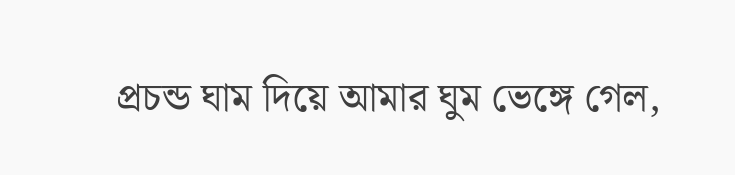প্রচন্ড ঘাম দিয়ে আমার ঘুম ভেঙ্গে গেল,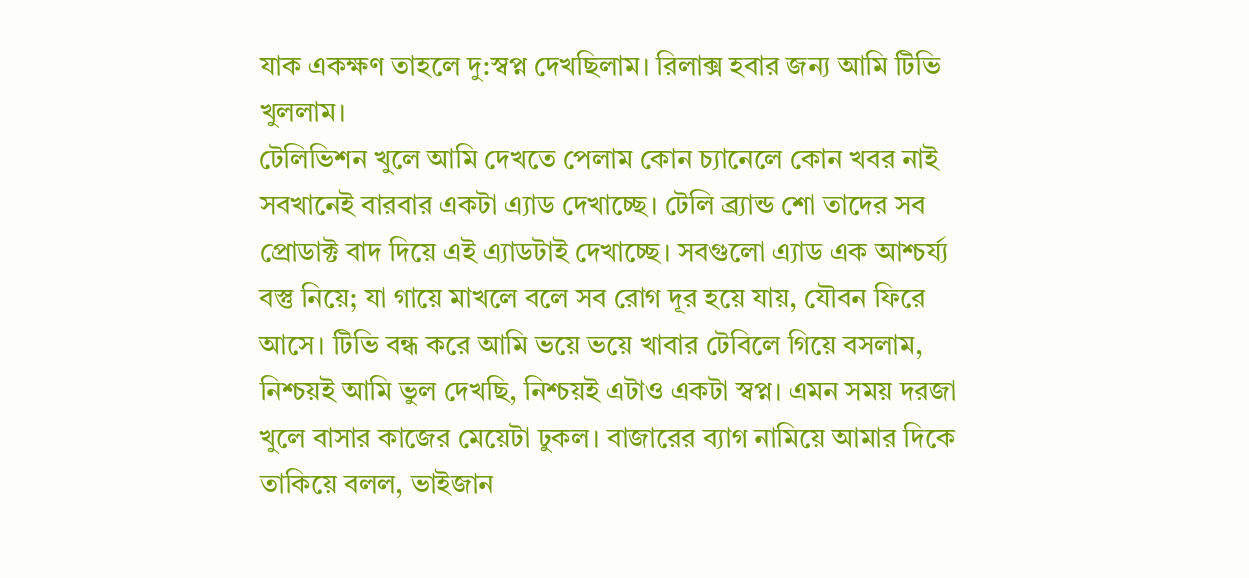যাক একক্ষণ তাহলে দু:স্বপ্ন দেখছিলাম। রিলাক্স হবার জন্য আমি টিভি খুললাম।
টেলিভিশন খুলে আমি দেখতে পেলাম কোন চ্যানেলে কোন খবর নাই সবখানেই বারবার একটা এ্যাড দেখাচ্ছে। টেলি ব্র্যান্ড শো তাদের সব প্রোডাক্ট বাদ দিয়ে এই এ্যাডটাই দেখাচ্ছে। সবগুলো এ্যাড এক আশ্চর্য্য বস্তু নিয়ে; যা গায়ে মাখলে বলে সব রোগ দূর হয়ে যায়, যৌবন ফিরে আসে। টিভি বন্ধ করে আমি ভয়ে ভয়ে খাবার টেবিলে গিয়ে বসলাম, নিশ্চয়ই আমি ভুল দেখছি, নিশ্চয়ই এটাও একটা স্বপ্ন। এমন সময় দরজা খুলে বাসার কাজের মেয়েটা ঢুকল। বাজারের ব্যাগ নামিয়ে আমার দিকে তাকিয়ে বলল, ভাইজান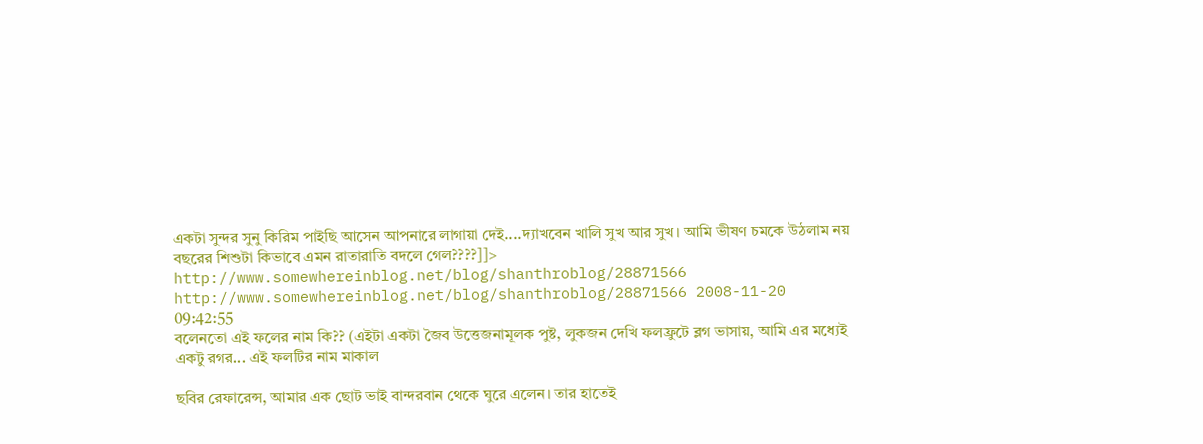একটা সুন্দর সুনু কিরিম পাইছি আসেন আপনারে লাগায়া দেই....দ্যাখবেন খালি সুখ আর সুখ। আমি ভীষণ চমকে উঠলাম নয় বছরের শিশুটা কিভাবে এমন রাতারাতি বদলে গেল????]]>
http://www.somewhereinblog.net/blog/shanthroblog/28871566 http://www.somewhereinblog.net/blog/shanthroblog/28871566 2008-11-20 09:42:55
বলেনতো এই ফলের নাম কি?? (এইটা একটা জৈব উত্তেজনামূলক পুষ্ট, লুকজন দেখি ফলফ্রুটে ব্লগ ভাসায়, আমি এর মধ্যেই একটু রগর... এই ফলটির নাম মাকাল

ছবির রেফারেন্স, আমার এক ছোট ভাই বান্দরবান থেকে ঘুরে এলেন। তার হাতেই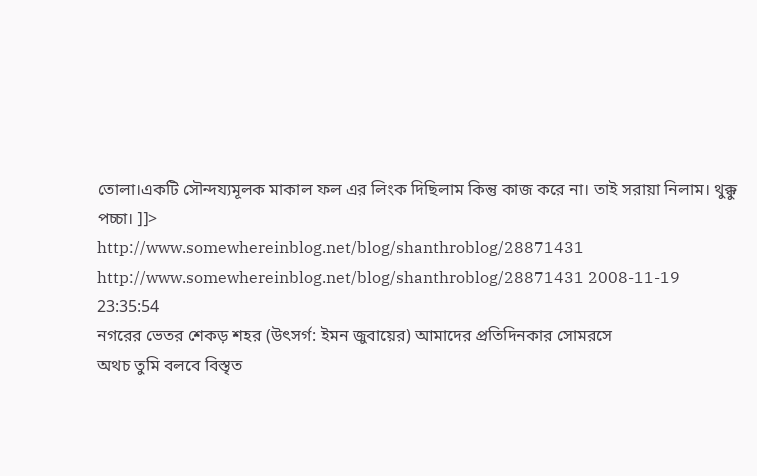তোলা।একটি সৌন্দয্যমূলক মাকাল ফল এর লিংক দিছিলাম কিন্তু কাজ করে না। তাই সরায়া নিলাম। থুক্কু পচ্চা। ]]>
http://www.somewhereinblog.net/blog/shanthroblog/28871431 http://www.somewhereinblog.net/blog/shanthroblog/28871431 2008-11-19 23:35:54
নগরের ভেতর শেকড় শহর (উৎসর্গ: ইমন জুবায়ের) আমাদের প্রতিদিনকার সোমরসে
অথচ তুমি বলবে বিস্তৃত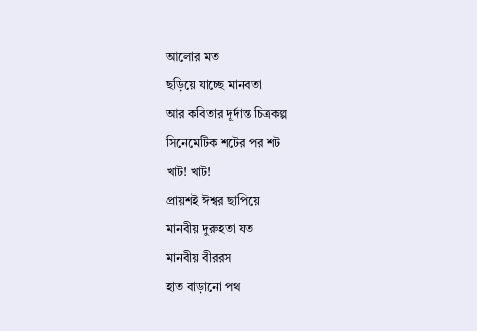আলোর মত
ছড়িয়ে যাচ্ছে মানবতা
আর কবিতার দূর্দান্ত চিত্রকল্প
সিনেমেটিক শটের পর শট
খাট! খাট!
প্রায়শই ঈশ্বর ছাপিয়ে
মানবীয় দুরুহতা যত
মানবীয় বীররস
হাত বাড়ানো পথ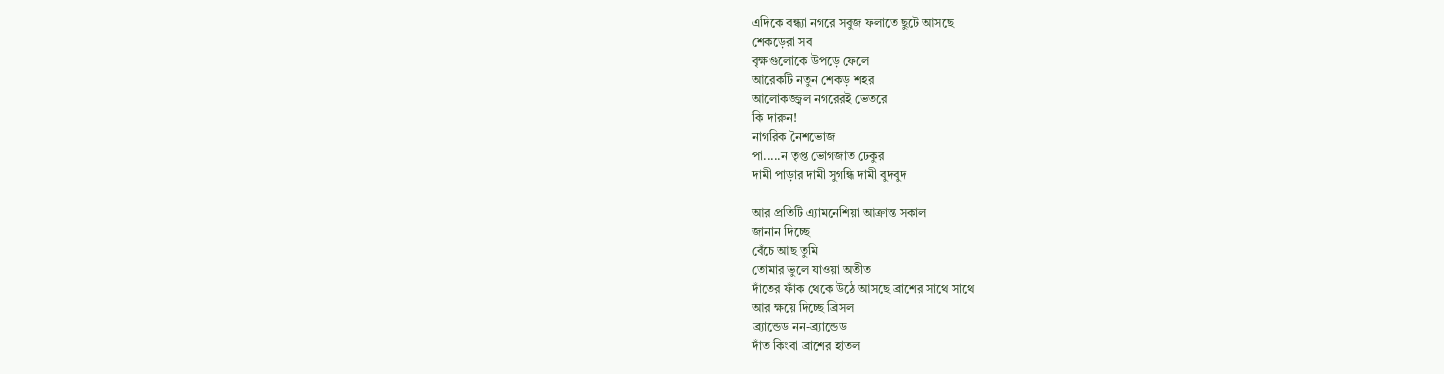এদিকে বন্ধ্যা নগরে সবুজ ফলাতে ছুটে আসছে
শেকড়েরা সব
বৃক্ষগুলোকে উপড়ে ফেলে
আরেকটি নতুন শেকড় শহর
আলোকজ্জ্বল নগরেরই ভেতরে
কি দারুন!
নাগরিক নৈশভোজ
পা.....ন তৃপ্ত ভোগজাত ঢেকুর
দামী পাড়ার দামী সুগন্ধি দামী বুদবুদ

আর প্রতিটি এ্যামনেশিয়া আক্রান্ত সকাল
জানান দিচ্ছে
বেঁচে আছ তুমি
তোমার ভুলে যাওয়া অতীত
দাঁতের ফাঁক থেকে উঠে আসছে ব্রাশের সাথে সাথে
আর ক্ষয়ে দিচ্ছে ব্রিসল
ব্র্যান্ডেড নন-ব্র্যান্ডেড
দাঁত কিংবা ব্রাশের হাতল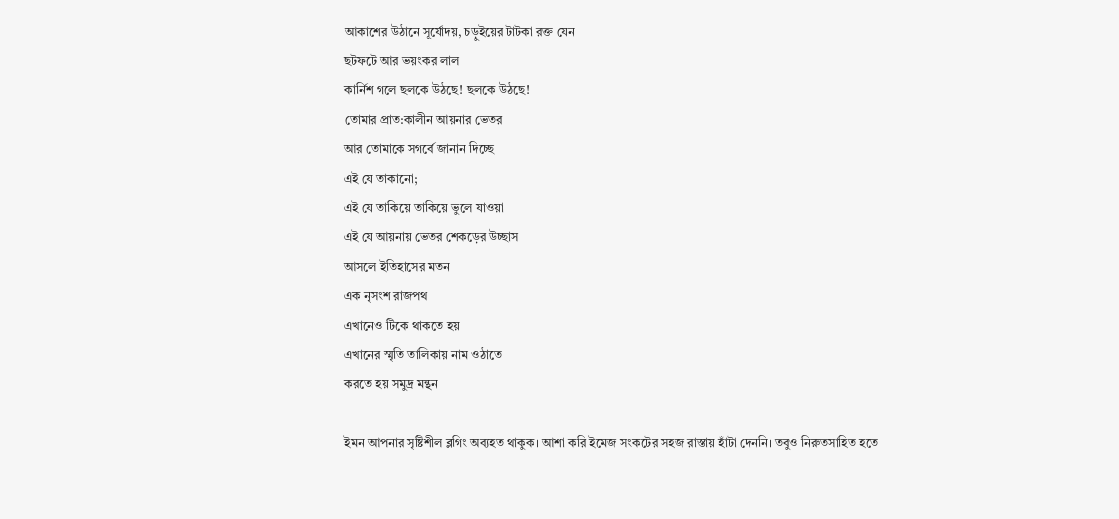আকাশের উঠানে সূর্যোদয়, চড়ুইয়ের টাটকা রক্ত যেন
ছটফটে আর ভয়ংকর লাল
কার্নিশ গলে ছলকে উঠছে! ছলকে উঠছে!
তোমার প্রাত:কালীন আয়নার ভেতর
আর তোমাকে সগর্বে জানান দিচ্ছে
এই যে তাকানো;
এই যে তাকিয়ে তাকিয়ে ভুলে যাওয়া
এই যে আয়নায় ভেতর শেকড়ের উচ্ছাস
আসলে ইতিহাসের মতন
এক নৃসংশ রাজপথ
এখানেও টিকে থাকতে হয়
এখানের স্মৃতি তালিকায় নাম ওঠাতে
করতে হয় সমুদ্র মন্থন

ইমন আপনার সৃষ্টিশীল ব্লগিং অব্যহত থাকুক। আশা করি ইমেজ সংকটের সহজ রাস্তায় হাঁটা দেননি। তবুও নিরুতসাহিত হতে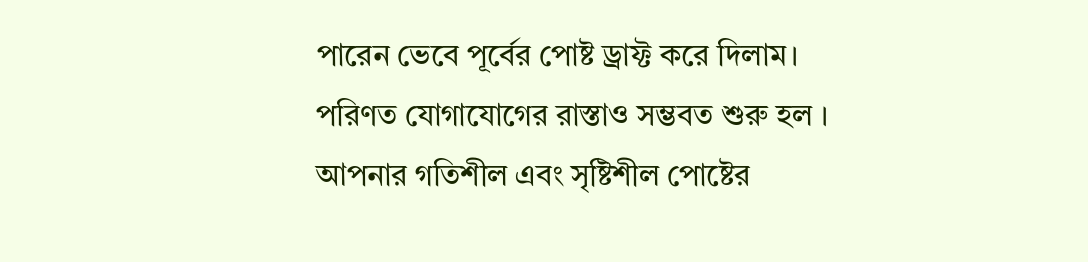পারেন ভেবে পূর্বের পোষ্ট ড্রাফ্ট করে দিলাম। পরিণত যোগাযোগের রাস্তাও সম্ভবত শুরু হল । আপনার গতিশীল এবং সৃষ্টিশীল পোষ্টের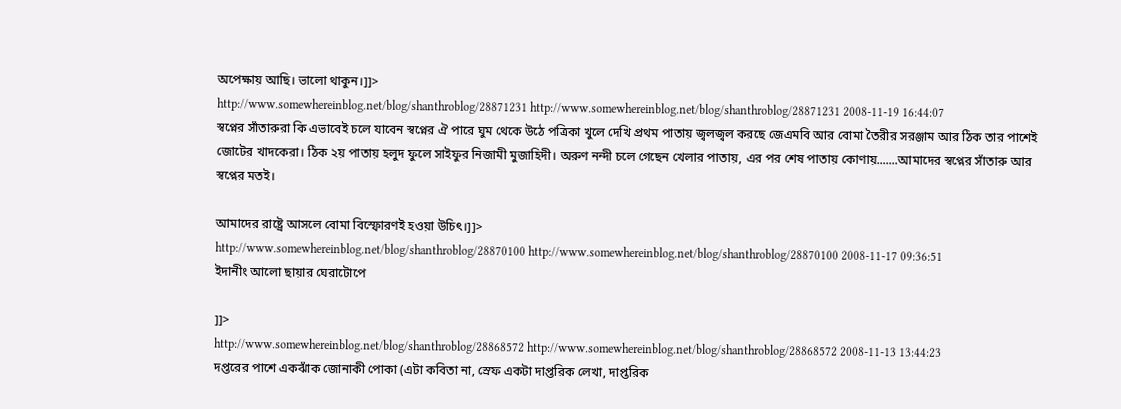অপেক্ষায় আছি। ভালো থাকুন।]]>
http://www.somewhereinblog.net/blog/shanthroblog/28871231 http://www.somewhereinblog.net/blog/shanthroblog/28871231 2008-11-19 16:44:07
স্বপ্নের সাঁতারুরা কি এভাবেই চলে যাবেন স্বপ্নের ঐ পারে ঘুম থেকে উঠে পত্রিকা খুলে দেখি প্রথম পাতায় জ্বলজ্বল করছে জেএমবি আর বোমা তৈরীর সরঞ্জাম আর ঠিক তার পাশেই জোটের খাদকেরা। ঠিক ২য় পাতায় হলুদ ফুলে সাইফুর নিজামী মুজাহিদী। অরুণ নন্দী চলে গেছেন খেলার পাতায়, এর পর শেষ পাতায় কোণায়.......আমাদের স্বপ্নের সাঁতারু আর স্বপ্নের মতই।

আমাদের রাষ্ট্রে আসলে বোমা বিস্ফোরণই হওয়া উচিৎ।]]>
http://www.somewhereinblog.net/blog/shanthroblog/28870100 http://www.somewhereinblog.net/blog/shanthroblog/28870100 2008-11-17 09:36:51
ইদানীং আলো ছায়ার ঘেরাটোপে

]]>
http://www.somewhereinblog.net/blog/shanthroblog/28868572 http://www.somewhereinblog.net/blog/shanthroblog/28868572 2008-11-13 13:44:23
দপ্তরের পাশে একঝাঁক জোনাকী পোকা (এটা কবিতা না, স্রেফ একটা দাপ্তরিক লেখা, দাপ্তরিক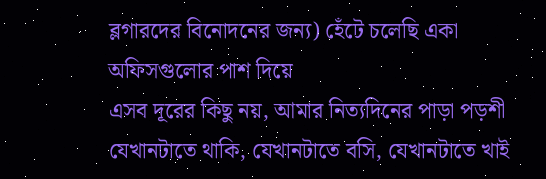ব্লগারদের বিনোদনের জন্য) হেঁটে চলেছি একা
অফিসগুলোর পাশ দিয়ে
এসব দূরের কিছু নয়, আমার নিত্যদিনের পাড়া পড়শী
যেখানটাতে থাকি, যেখানটাতে বসি, যেখানটাতে খাই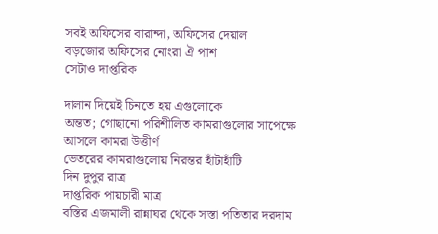সবই অফিসের বারান্দা, অফিসের দেয়াল
বড়জোর অফিসের নোংরা ঐ পাশ
সেটাও দাপ্তরিক

দালান দিয়েই চিনতে হয় এগুলোকে
অন্তত; গোছানো পরিশীলিত কামরাগুলোর সাপেক্ষে
আসলে কামরা উত্তীর্ণ
ভেতরের কামরাগুলোয় নিরন্তর হাঁটাহাঁটি
দিন দুপুর রাত্র
দাপ্তরিক পায়চারী মাত্র
বস্তির এজমালী রান্নাঘর থেকে সস্তা পতিতার দরদাম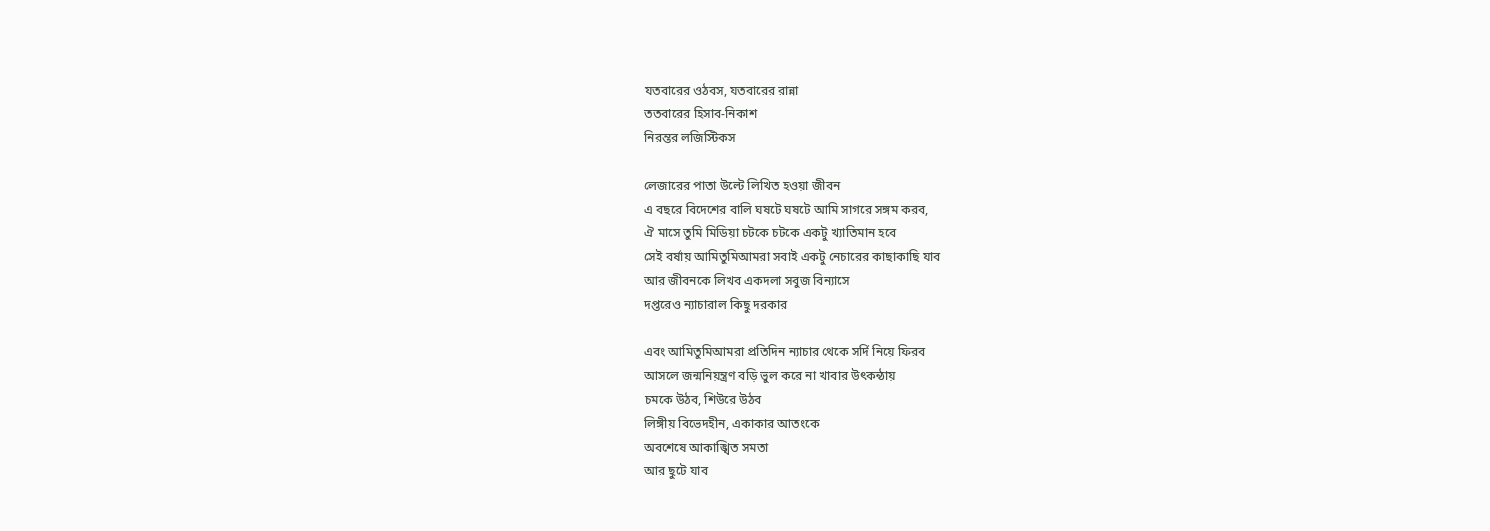যতবারের ওঠবস, যতবারের রান্না
ততবারের হিসাব-নিকাশ
নিরন্তর লজিস্টিকস

লেজারের পাতা উল্টে লিখিত হওয়া জীবন
এ বছরে বিদেশের বালি ঘষটে ঘষটে আমি সাগরে সঙ্গম করব,
ঐ মাসে তুমি মিডিয়া চটকে চটকে একটু খ্যাতিমান হবে
সেই বর্ষায় আমিতুমিআমরা সবাই একটু নেচারের কাছাকাছি যাব
আর জীবনকে লিখব একদলা সবুজ বিন্যাসে
দপ্তরেও ন্যাচারাল কিছু দরকার

এবং আমিতুমিআমরা প্রতিদিন ন্যাচার থেকে সর্দি নিয়ে ফিরব
আসলে জন্মনিয়ন্ত্রণ বড়ি ভুল করে না খাবার উৎকন্ঠায়
চমকে উঠব, শিউরে উঠব
লিঙ্গীয় বিভেদহীন, একাকার আতংকে
অবশেষে আকাঙ্খিত সমতা
আর ছুটে যাব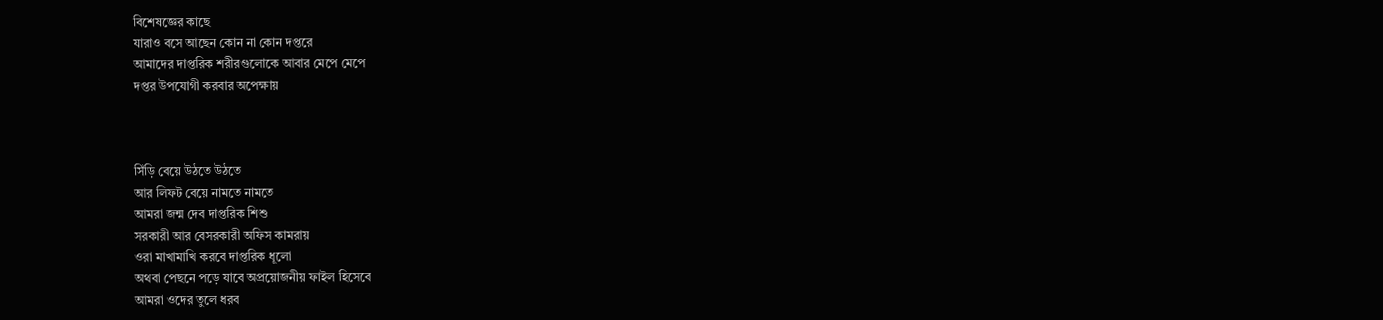বিশেষজ্ঞের কাছে
যারাও বসে আছেন কোন না কোন দপ্তরে
আমাদের দাপ্তরিক শরীরগুলোকে আবার মেপে মেপে
দপ্তর উপযোগী করবার অপেক্ষায়



সিঁড়ি বেয়ে উঠতে উঠতে
আর লিফট বেয়ে নামতে নামতে
আমরা জন্ম দেব দাপ্তরিক শিশু
সরকারী আর বেসরকারী অফিস কামরায়
ওরা মাখামাখি করবে দাপ্তরিক ধূলো
অথবা পেছনে পড়ে যাবে অপ্রয়োজনীয় ফাইল হিসেবে
আমরা ওদের তুলে ধরব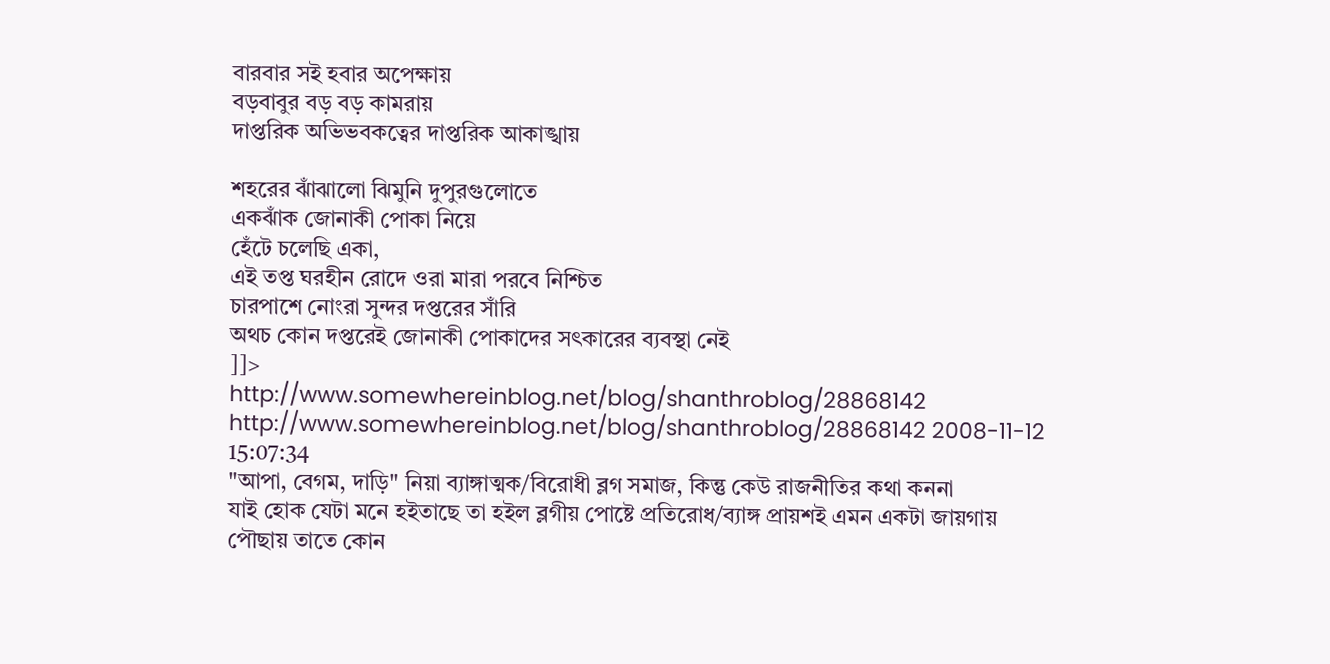বারবার সই হবার অপেক্ষায়
বড়বাবুর বড় বড় কামরায়
দাপ্তরিক অভিভবকত্বের দাপ্তরিক আকাঙ্খায়

শহরের ঝাঁঝালো ঝিমুনি দুপুরগুলোতে
একঝাঁক জোনাকী পোকা নিয়ে
হেঁটে চলেছি একা,
এই তপ্ত ঘরহীন রোদে ওরা মারা পরবে নিশ্চিত
চারপাশে নোংরা সুন্দর দপ্তরের সাঁরি
অথচ কোন দপ্তরেই জোনাকী পোকাদের সৎকারের ব্যবস্থা নেই
]]>
http://www.somewhereinblog.net/blog/shanthroblog/28868142 http://www.somewhereinblog.net/blog/shanthroblog/28868142 2008-11-12 15:07:34
"আপা, বেগম, দাড়ি" নিয়া ব্যাঙ্গাত্মক/বিরোধী ব্লগ সমাজ, কিন্তু কেউ রাজনীতির কথা কননা
যাই হোক যেটা মনে হইতাছে তা হইল ব্লগীয় পোষ্টে প্রতিরোধ/ব্যাঙ্গ প্রায়শই এমন একটা জায়গায় পৌছায় তাতে কোন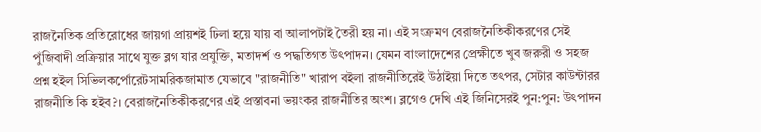রাজনৈতিক প্রতিরোধের জায়গা প্রায়শই ঢিলা হয়ে যায় বা আলাপটাই তৈরী হয় না। এই সংক্রমণ বেরাজনৈতিকীকরণের সেই পুঁজিবাদী প্রক্রিয়ার সাথে যুক্ত ব্লগ যার প্রযুক্তি, মতাদর্শ ও পদ্ধতিগত উৎপাদন। যেমন বাংলাদেশের প্রেক্ষীতে খুব জরুরী ও সহজ প্রশ্ন হইল সিভিলকর্পোরেটসামরিকজামাত যেভাবে "রাজনীতি" খারাপ বইলা রাজনীতিরেই উঠাইয়া দিতে তৎপর, সেটার কাউন্টারর রাজনীতি কি হইব?। বেরাজনৈতিকীকরণের এই প্রস্তাবনা ভয়ংকর রাজনীতির অংশ। ব্লগেও দেখি এই জিনিসেরই পুন:পুন: উৎপাদন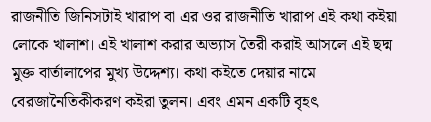রাজনীতি জিনিসটাই খারাপ বা এর ওর রাজনীতি খারাপ এই কথা কইয়া লোকে খালাশ। এই খালাশ করার অভ্যাস তৈরী করাই আসলে এই ছদ্ম মুক্ত বার্তালাপের মুখ্য উদ্দেশ্য। কথা কইতে দেয়ার নামে বেরজানৈতিকীকরণ কইরা তুলন। এবং এমন একটি বৃহৎ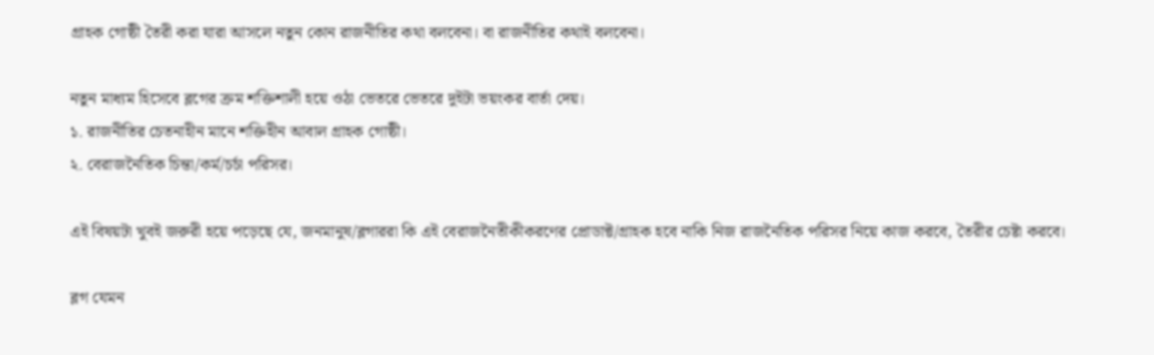গ্রাহক গোষ্ঠী তৈরী করা যারা আসলে নতুন কোন রাজনীতির কথা বলবেনা। বা রাজনীতির কথাই বলবেনা।

নতুন মাধ্যম হিসেবে ব্লগের ক্রম শক্তিশালী হয়ে ওঠা ভেতরে ভেতরে দুইটা ভয়ংকর বার্তা দেয়।
১. রাজনীতির চেতনাহীন মানে শক্তিহীন আবাল গ্রাহক গোষ্ঠী।
২. বেরাজনৈতিক চিন্তা/কর্ম/চর্চা পরিসর।

এই বিষয়টা খুবই জরুরী হয়ে পড়েছে যে, জনমানুষ/ব্লগাররা কি এই বেরাজনৈতীকীকরণের প্রোডাক্ট/গ্রাহক হবে নাকি নিজ রাজনৈতিক পরিসর নিয়ে কাজ করবে, তৈরীর চেষ্টা করবে।

ব্লগ যেমন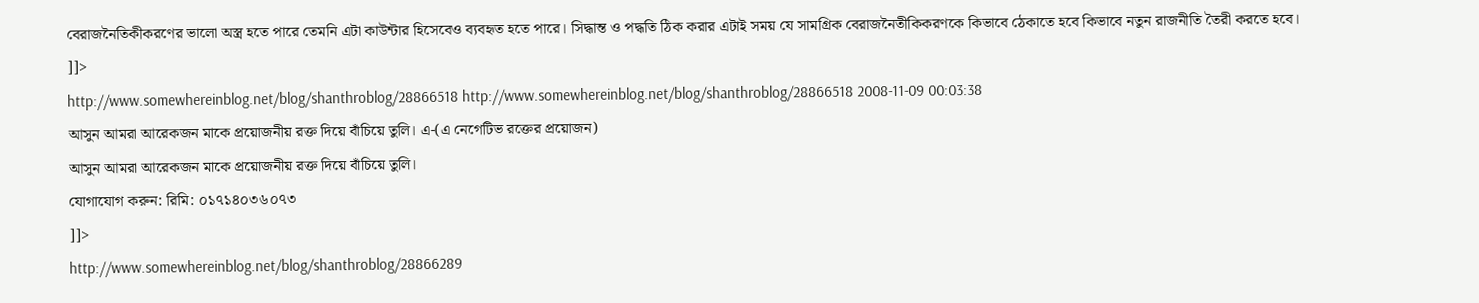বেরাজনৈতিকীকরণের ভালো অস্ত্র হতে পারে তেমনি এটা কাউন্টার হিসেবেও ব্যবহৃত হতে পারে। সিদ্ধান্ত ও পদ্ধতি ঠিক করার এটাই সময় যে সামগ্রিক বেরাজনৈতীকিকরণকে কিভাবে ঠেকাতে হবে কিভাবে নতুন রাজনীতি তৈরী করতে হবে।
]]>
http://www.somewhereinblog.net/blog/shanthroblog/28866518 http://www.somewhereinblog.net/blog/shanthroblog/28866518 2008-11-09 00:03:38
আসুন আমরা আরেকজন মাকে প্রয়োজনীয় রক্ত দিয়ে বাঁচিয়ে তুলি। এ-(এ নেগেটিভ রক্তের প্রয়োজন)
আসুন আমরা আরেকজন মাকে প্রয়োজনীয় রক্ত দিয়ে বাঁচিয়ে তুলি।
যোগাযোগ করুন: রিমি: ০১৭১৪০৩৬০৭৩
]]>
http://www.somewhereinblog.net/blog/shanthroblog/28866289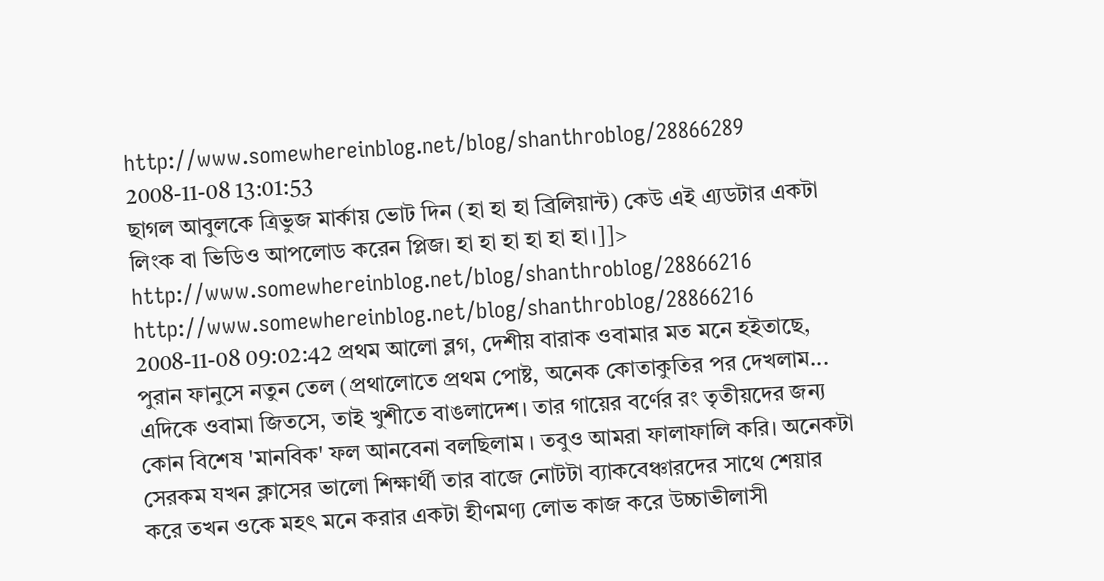http://www.somewhereinblog.net/blog/shanthroblog/28866289 2008-11-08 13:01:53
ছাগল আবুলকে ত্রিভুজ মার্কায় ভোট দিন (হা হা হা ব্রিলিয়ান্ট) কেউ এই এ্যডটার একটা লিংক বা ভিডিও আপলোড করেন প্লিজ। হা হা হা হা হা হা।]]> http://www.somewhereinblog.net/blog/shanthroblog/28866216 http://www.somewhereinblog.net/blog/shanthroblog/28866216 2008-11-08 09:02:42 প্রথম আলো ব্লগ, দেশীয় বারাক ওবামার মত মনে হইতাছে, পুরান ফানুসে নতুন তেল (প্রথালোতে প্রথম পোষ্ট, অনেক কোতাকুতির পর দেখলাম...
এদিকে ওবামা জিতসে, তাই খুশীতে বাঙলাদেশ। তার গায়ের বর্ণের রং তৃতীয়দের জন্য কোন বিশেষ 'মানবিক' ফল আনবেনা বলছিলাম । তবুও আমরা ফালাফালি করি। অনেকটা সেরকম যখন ক্লাসের ভালো শিক্ষার্থী তার বাজে নোটটা ব্যাকবেঞ্চারদের সাথে শেয়ার করে তখন ওকে মহৎ মনে করার একটা হীণমণ্য লোভ কাজ করে উচ্চাভীলাসী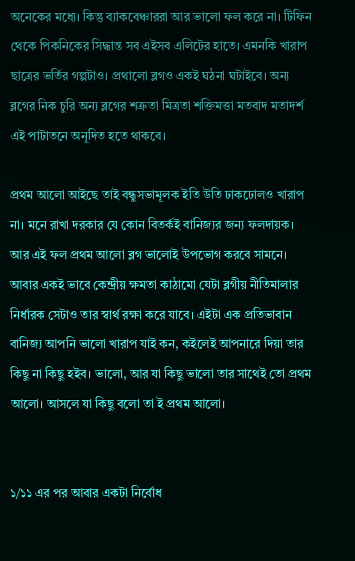অনেকের মধ্যে। কিন্তু ব্যাকবেঞ্চাররা আর ভালো ফল করে না। টিফিন থেকে পিকনিকের সিদ্ধান্ত সব এইসব এলিটের হাতে। এমনকি খারাপ ছাত্রের ভর্তির গল্পটাও। প্রথালো ব্লগও একই ঘঠনা ঘটাইবে। অন্য ব্লগের নিক চুরি অন্য ব্লগের শত্রুতা মিত্রতা শক্তিমত্তা মতবাদ মতাদর্শ এই পাটাতনে অনূদিত হতে থাকবে।

প্রথম আলো আইছে তাই বন্ধুসভামূলক ইতি উতি ঢাকঢোলও খারাপ না। মনে রাখা দরকার যে কোন বিতর্কই বানিজ্যর জন্য ফলদায়ক। আর এই ফল প্রথম আলো ব্লগ ভালোই উপভোগ করবে সামনে। আবার একই ভাবে কেন্দ্রীয় ক্ষমতা কাঠামো যেটা ব্লগীয় নীতিমালার নির্ধারক সেটাও তার স্বার্থ রক্ষা করে যাবে। এইটা এক প্রতিভাবান বানিজ্য আপনি ভালো খারাপ যাই কন, কইলেই আপনারে দিয়া তার কিছু না কিছু হইব। ভালো, আর যা কিছু ভালো তার সাথেই তো প্রথম আলো। আসলে যা কিছু বলো তা ই প্রথম আলো।


১/১১ এর পর আবার একটা নির্বোধ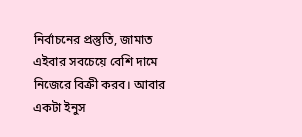নির্বাচনের প্রস্তুতি, জামাত এইবার সবচেয়ে বেশি দামে নিজেরে বিক্রী করব। আবার একটা ইনুস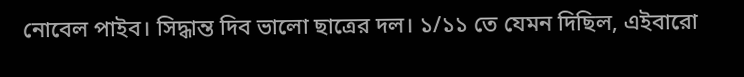নোবেল পাইব। সিদ্ধান্ত দিব ভালো ছাত্রের দল। ১/১১ তে যেমন দিছিল, এইবারো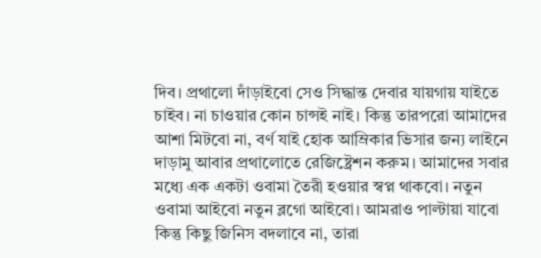দিব। প্রথালো দাঁড়াইবো সেও সিদ্ধান্ত দেবার যায়গায় যাইতে চাইব। না চাওয়ার কোন চান্সই নাই। কিন্তু তারপরো আমাদের আশা মিটবো না, বর্ণ যাই হোক আম্রিকার ভিসার জন্য লাইনে দাড়ামু আবার প্রথালোতে রেজিষ্ট্রেশন করুম। আমাদের সবার মধ্যে এক একটা ওবামা তৈরী হওয়ার স্বপ্ন থাকবো। নতুন ওবামা আইবো নতুন ব্লগো আইবো। আমরাও পাল্টায়া যাবো কিন্তু কিছু জিনিস বদলাবে না, তারা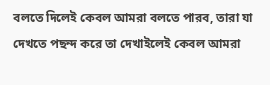বলতে দিলেই কেবল আমরা বলতে পারব, তারা যা দেখতে পছন্দ করে তা দেখাইলেই কেবল আমরা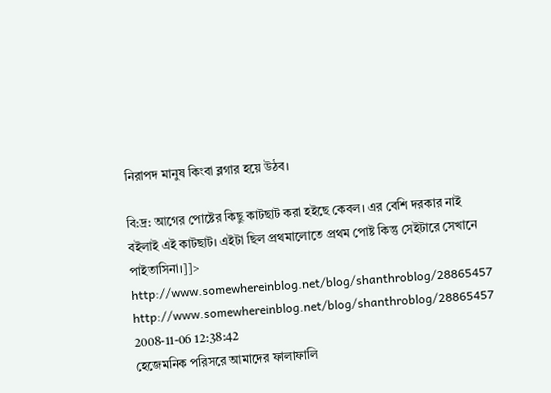নিরাপদ মানুষ কিংবা ব্লগার হয়ে উঠব।

বি:দ্র: আগের পোষ্টের কিছু কাটছাট করা হইছে কেবল। এর বেশি দরকার নাই বইলাই এই কাটছাট। এইটা ছিল প্রথমালোতে প্রথম পোষ্ট কিন্তু সেইটারে সেখানে পাইতাসিনা।]]>
http://www.somewhereinblog.net/blog/shanthroblog/28865457 http://www.somewhereinblog.net/blog/shanthroblog/28865457 2008-11-06 12:38:42
হেজেমনিক পরিসরে আমাদের ফালাফালি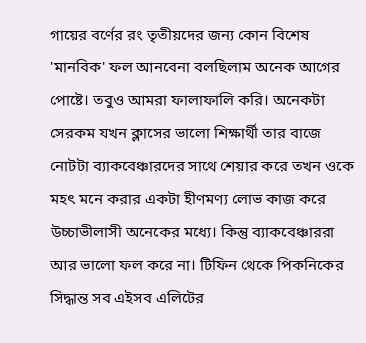গায়ের বর্ণের রং তৃতীয়দের জন্য কোন বিশেষ 'মানবিক' ফল আনবেনা বলছিলাম অনেক আগের পোষ্টে। তবুও আমরা ফালাফালি করি। অনেকটা সেরকম যখন ক্লাসের ভালো শিক্ষার্থী তার বাজে নোটটা ব্যাকবেঞ্চারদের সাথে শেয়ার করে তখন ওকে মহৎ মনে করার একটা হীণমণ্য লোভ কাজ করে উচ্চাভীলাসী অনেকের মধ্যে। কিন্তু ব্যাকবেঞ্চাররা আর ভালো ফল করে না। টিফিন থেকে পিকনিকের সিদ্ধান্ত সব এইসব এলিটের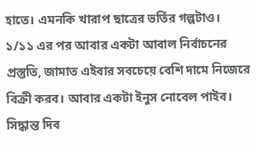হাতে। এমনকি খারাপ ছাত্রের ভর্তির গল্পটাও।
১/১১ এর পর আবার একটা আবাল নির্বাচনের প্রস্তুতি, জামাত এইবার সবচেয়ে বেশি দামে নিজেরে বিক্রী করব। আবার একটা ইনুস নোবেল পাইব। সিদ্ধান্ত দিব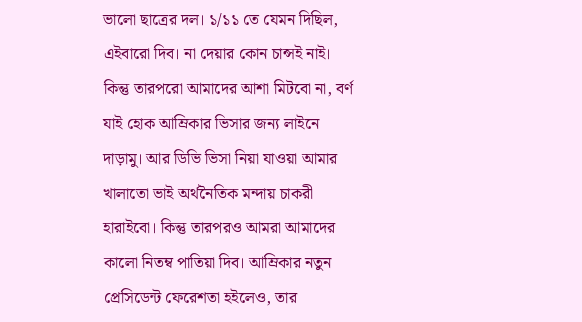ভালো ছাত্রের দল। ১/১১ তে যেমন দিছিল, এইবারো দিব। না দেয়ার কোন চান্সই নাই। কিন্তু তারপরো আমাদের আশা মিটবো না, বর্ণ যাই হোক আম্রিকার ভিসার জন্য লাইনে দাড়ামু। আর ডিভি ভিসা নিয়া যাওয়া আমার খালাতো ভাই অর্থনৈতিক মন্দায় চাকরী হারাইবো। কিন্তু তারপরও আমরা আমাদের কালো নিতম্ব পাতিয়া দিব। আম্রিকার নতুন প্রেসিডেন্ট ফেরেশতা হইলেও, তার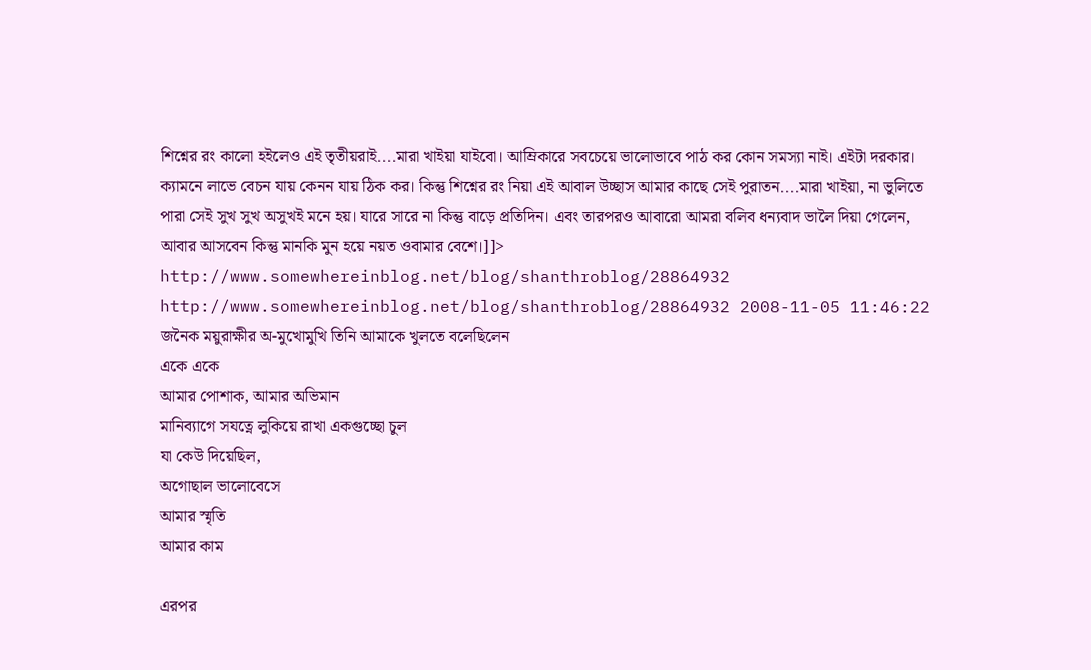শিশ্নের রং কালো হইলেও এই তৃতীয়রাই....মারা খাইয়া যাইবো। আম্রিকারে সবচেয়ে ভালোভাবে পাঠ কর কোন সমস্যা নাই। এইটা দরকার। ক্যামনে লাভে বেচন যায় কেনন যায় ঠিক কর। কিন্তু শিশ্নের রং নিয়া এই আবাল উচ্ছাস আমার কাছে সেই পুরাতন....মারা খাইয়া, না ভুলিতে পারা সেই সুখ সুখ অসুখই মনে হয়। যারে সারে না কিন্তু বাড়ে প্রতিদিন। এবং তারপরও আবারো আমরা বলিব ধন্যবাদ ভালৈ দিয়া গেলেন, আবার আসবেন কিন্তু মানকি মুন হয়ে নয়ত ওবামার বেশে।]]>
http://www.somewhereinblog.net/blog/shanthroblog/28864932 http://www.somewhereinblog.net/blog/shanthroblog/28864932 2008-11-05 11:46:22
জনৈক ময়ুরাক্ষীর অ-মুখোমুখি তিনি আমাকে খুলতে বলেছিলেন
একে একে
আমার পোশাক, আমার অভিমান
মানিব্যাগে সযত্নে লুকিয়ে রাখা একগুচ্ছো চুল
যা কেউ দিয়েছিল,
অগোছাল ভালোবেসে
আমার স্মৃতি
আমার কাম

এরপর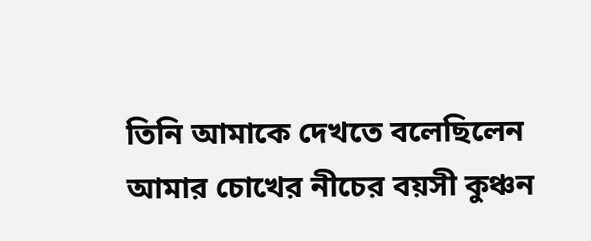তিনি আমাকে দেখতে বলেছিলেন
আমার চোখের নীচের বয়সী কুঞ্চন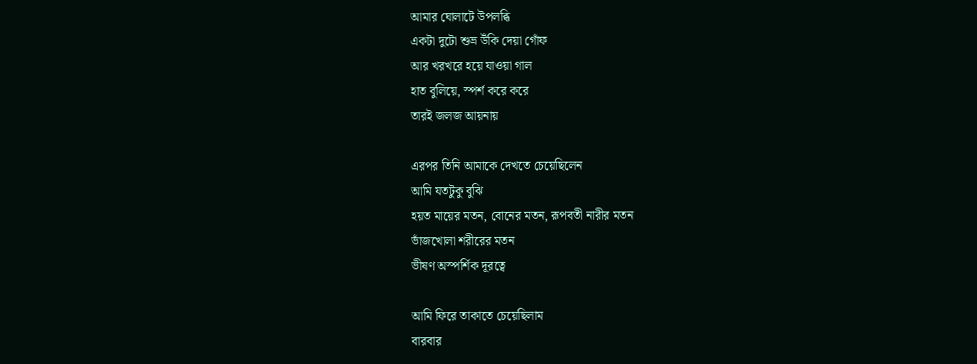আমার ঘোলাটে উপলব্ধি
একটা দুটো শুভ্র উঁকি দেয়া গোঁফ
আর খরখরে হয়ে যাওয়া গাল
হাত বুলিয়ে, স্পর্শ করে করে
তারই জলজ আয়নায়

এরপর তিনি আমাকে দেখতে চেয়েছিলেন
আমি যতটুকু বুঝি
হয়ত মায়ের মতন, বোনের মতন, রূপবতী নারীর মতন
ভাঁজখোলা শরীরের মতন
ভীষণ অস্পর্শিক দূরত্বে

আমি ফিরে তাকাতে চেয়েছিলাম
বারবার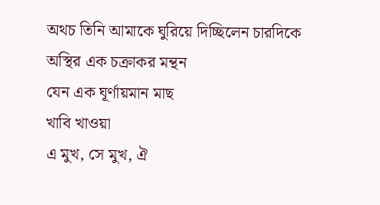অথচ তিনি আমাকে ঘুরিয়ে দিচ্ছিলেন চারদিকে
অস্থির এক চক্রাকর মন্থন
যেন এক ঘূর্ণায়মান মাছ
খাবি খাওয়া
এ মুখ, সে মুখ, ঐ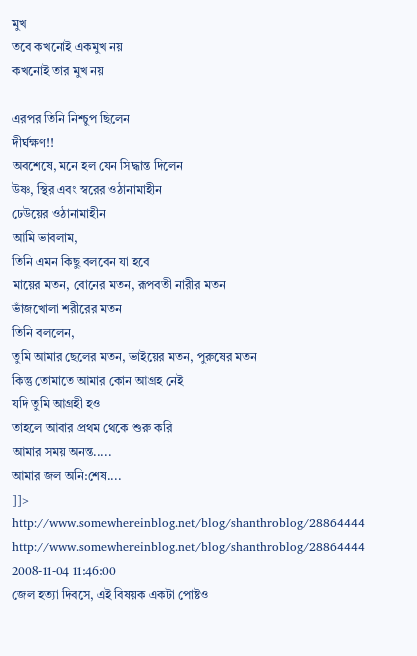মুখ
তবে কখনোই একমুখ নয়
কখনোই তার মুখ নয়

এরপর তিনি নিশ্চুপ ছিলেন
দীর্ঘক্ষণ!!
অবশেষে, মনে হল যেন সিদ্ধান্ত দিলেন
উষ্ণ, স্থির এবং স্বরের ওঠানামাহীন
ঢেউয়ের ওঠানামাহীন
আমি ভাবলাম,
তিনি এমন কিছু বলবেন যা হবে
মায়ের মতন, বোনের মতন, রূপবতী নারীর মতন
ভাঁজখোলা শরীরের মতন
তিনি বললেন,
তুমি আমার ছেলের মতন, ভাইয়ের মতন, পুরুষের মতন
কিন্তু তোমাতে আমার কোন আগ্রহ নেই
যদি তুমি আগ্রহী হও
তাহলে আবার প্রথম থেকে শুরু করি
আমার সময় অনন্ত.....
আমার জল অনি:শেষ....
]]>
http://www.somewhereinblog.net/blog/shanthroblog/28864444 http://www.somewhereinblog.net/blog/shanthroblog/28864444 2008-11-04 11:46:00
জেল হত্যা দিবসে, এই বিষয়ক একটা পোষ্টও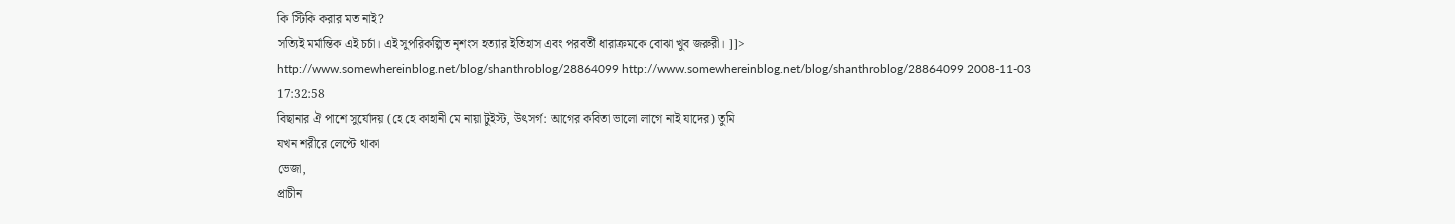কি স্টিকি করার মত নাই?
সত্যিই মর্মান্তিক এই চর্চা। এই সুপরিকল্পিত নৃশংস হত্যার ইতিহাস এবং পরবর্তী ধারাক্রমকে বোঝা খুব জরুরী। ]]>
http://www.somewhereinblog.net/blog/shanthroblog/28864099 http://www.somewhereinblog.net/blog/shanthroblog/28864099 2008-11-03 17:32:58
বিছানার ঐ পাশে সুর্যোদয় (হে হে কাহানী মে নায়া টুইস্ট, উৎসর্গ: আগের কবিতা ভালো লাগে নাই যাদের) তুমি
যখন শরীরে লেপ্টে থাকা
ভেজা,
প্রাচীন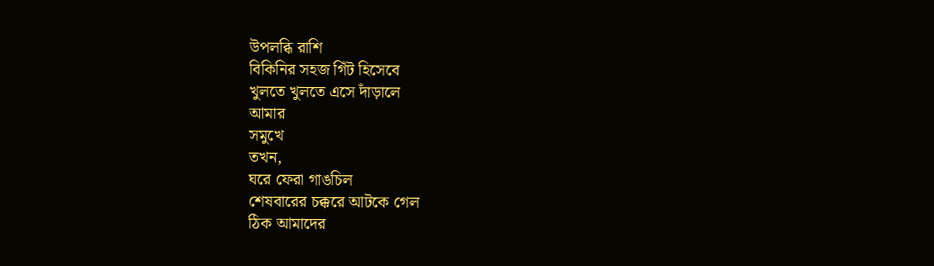উপলব্ধি রাশি
বিকিনির সহজ গিঁট হিসেবে
খুলতে খুলতে এসে দাঁড়ালে
আমার
সমুখে
তখন,
ঘরে ফেরা গাঙচিল
শেষবারের চক্করে আটকে গেল
ঠিক আমাদের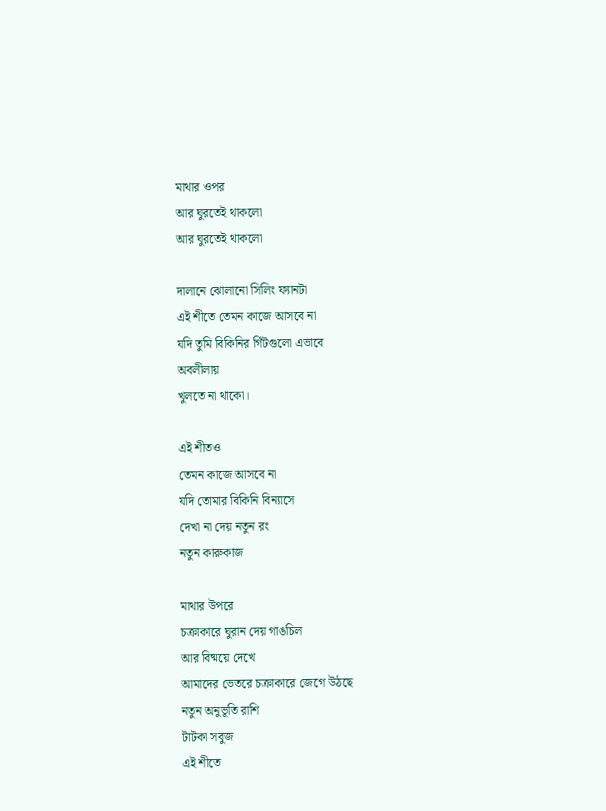মাথার ওপর
আর ঘুরতেই থাকলো
আর ঘুরতেই থাকলো

দালানে ঝোলানো সিলিং ফ্যানটা
এই শীতে তেমন কাজে আসবে না
যদি তুমি বিকিনির গিঁটগুলো এভাবে
অবলীলায়
খুলতে না থাকো।

এই শীতও
তেমন কাজে আসবে না
যদি তোমার বিকিনি বিন্যাসে
দেখা না দেয় নতুন রং
নতুন কারুকাজ

মাথার উপরে
চক্রাকারে ঘুরান দেয় গাঙচিল
আর বিষ্ময়ে দেখে
আমাদের ভেতরে চক্রাকারে জেগে উঠছে
নতুন অনুভূতি রাশি
টাটকা সবুজ
এই শীতে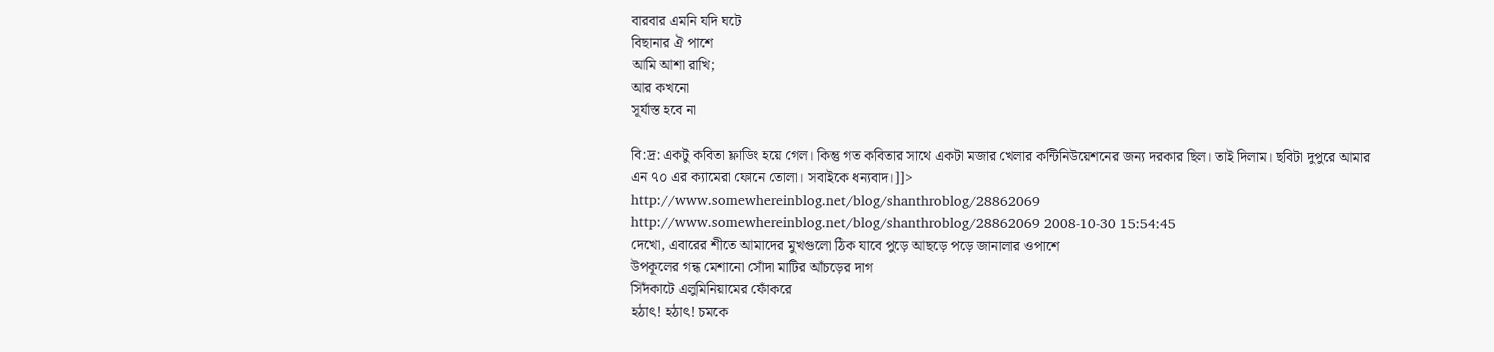বারবার এমনি যদি ঘটে
বিছানার ঐ পাশে
আমি আশা রাখি;
আর কখনো
সূর্যাস্ত হবে না

বি:দ্র: একটু কবিতা ফ্লাডিং হয়ে গেল। কিন্তু গত কবিতার সাথে একটা মজার খেলার কন্টিনিউয়েশনের জন্য দরকার ছিল। তাই দিলাম। ছবিটা দুপুরে আমার এন ৭০ এর ক্যামেরা ফোনে তোলা। সবাইকে ধন্যবাদ।]]>
http://www.somewhereinblog.net/blog/shanthroblog/28862069 http://www.somewhereinblog.net/blog/shanthroblog/28862069 2008-10-30 15:54:45
দেখো, এবারের শীতে আমাদের মুখগুলো ঠিক যাবে পুড়ে আছড়ে পড়ে জানালার ওপাশে
উপকূলের গন্ধ মেশানো সোঁদা মাটির আঁচড়ের দাগ
সিদঁকাটে এলুমিনিয়ামের ফোঁকরে
হঠাৎ! হঠাৎ! চমকে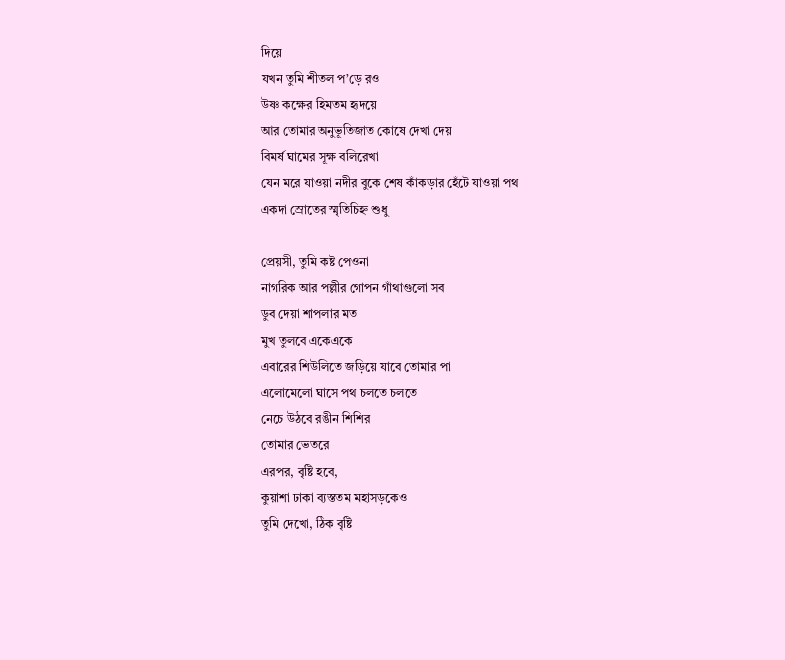দিয়ে
যখন তুমি শীতল প’ড়ে রও
উষ্ণ কক্ষের হিমতম হৃদয়ে
আর তোমার অনুভূতিজাত কোষে দেখা দেয়
বিমর্ষ ঘামের সূক্ষ বলিরেখা
যেন মরে যাওয়া নদীর বুকে শেষ কাঁকড়ার হেঁটে যাওয়া পথ
একদা স্রোতের স্মৃতিচিহ্ন শুধু

প্রেয়সী, তুমি কষ্ট পেওনা
নাগরিক আর পল্লীর গোপন গাঁথাগুলো সব
ডুব দেয়া শাপলার মত
মুখ তুলবে একেএকে
এবারের শিউলিতে জড়িয়ে যাবে তোমার পা
এলোমেলো ঘাসে পথ চলতে চলতে
নেচে উঠবে রঙীন শিশির
তোমার ভেতরে
এরপর, বৃষ্টি হবে,
কুয়াশা ঢাকা ব্যস্ততম মহাসড়কেও
তুমি দেখো, ঠিক বৃষ্টি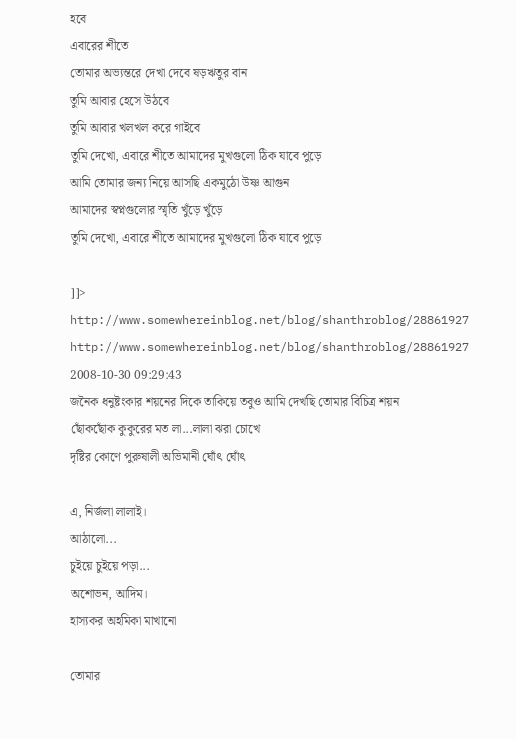হবে
এবারের শীতে
তোমার অভ্যন্তরে দেখা দেবে ষড়ঋতুর বান
তুমি আবার হেসে উঠবে
তুমি আবার খলখল করে গাইবে
তুমি দেখো, এবারে শীতে আমাদের মুখগুলো ঠিক যাবে পুড়ে
আমি তোমার জন্য নিয়ে আসছি একমুঠো উষ্ণ আগুন
আমাদের স্বপ্নগুলোর স্মৃতি খুঁড়ে খুঁড়ে
তুমি দেখো, এবারে শীতে আমাদের মুখগুলো ঠিক যাবে পুড়ে

]]>
http://www.somewhereinblog.net/blog/shanthroblog/28861927 http://www.somewhereinblog.net/blog/shanthroblog/28861927 2008-10-30 09:29:43
জনৈক ধনুষ্টংকার শয়নের দিকে তাকিয়ে তবুও আমি দেখছি তোমার বিচিত্র শয়ন
ছোঁকছোঁক কুকুরের মত লা...লালা ঝরা চোখে
দৃষ্টির কোণে পুরুষালী অভিমানী ঘোঁৎ ঘোঁৎ

এ, নির্জলা লালাই।
আঠালো...
চুইয়ে চুইয়ে পড়া...
অশোভন, আদিম।
হাস্যকর অহমিকা মাখানো

তোমার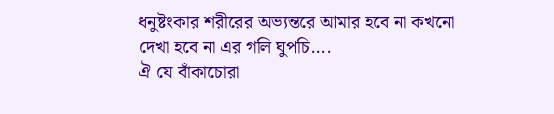ধনুষ্টংকার শরীরের অভ্যন্তরে আমার হবে না কখনো
দেখা হবে না এর গলি ঘুপচি....
ঐ যে বাঁকাচোরা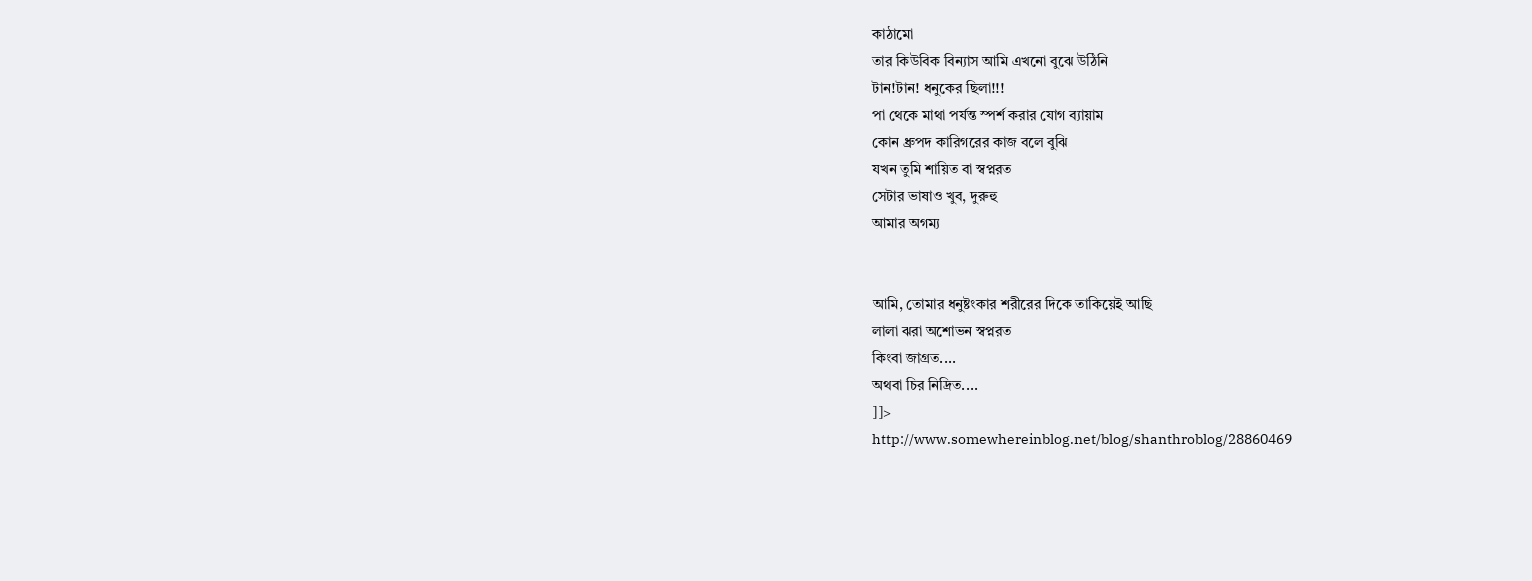কাঠামো
তার কিউবিক বিন্যাস আমি এখনো বুঝে উঠিনি
টান!টান! ধনুকের ছিলা!!!
পা থেকে মাথা পর্যন্ত স্পর্শ করার যোগ ব্যায়াম
কোন ধ্রুপদ কারিগরের কাজ বলে বুঝি
যখন তুমি শায়িত বা স্বপ্নরত
সেটার ভাষাও খুব, দুরুহু
আমার অগম্য


আমি, তোমার ধনুষ্টংকার শরীরের দিকে তাকিয়েই আছি
লালা ঝরা অশোভন স্বপ্নরত
কিংবা জাগ্রত....
অথবা চির নিদ্রিত....
]]>
http://www.somewhereinblog.net/blog/shanthroblog/28860469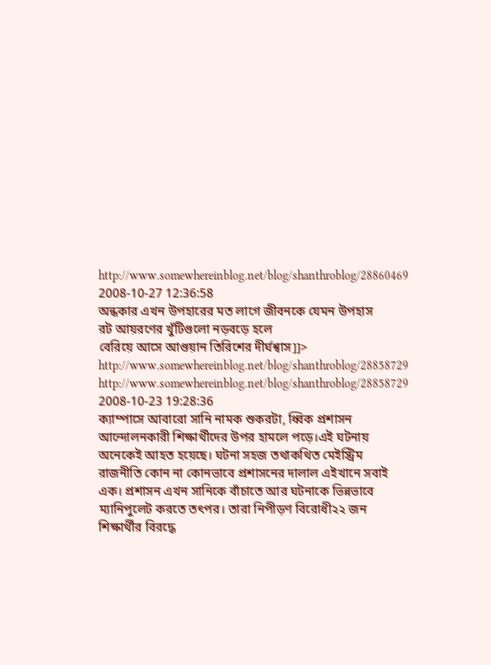http://www.somewhereinblog.net/blog/shanthroblog/28860469 2008-10-27 12:36:58
অন্ধকার এখন উপহারের মত লাগে জীবনকে যেমন উপহাস
রট আয়রণের খুঁটিগুলো নড়বড়ে হলে
বেরিয়ে আসে আগুয়ান তিরিশের দীর্ঘশ্বাস]]>
http://www.somewhereinblog.net/blog/shanthroblog/28858729 http://www.somewhereinblog.net/blog/shanthroblog/28858729 2008-10-23 19:28:36
ক্যাম্পাসে আবারো সানি নামক শুকরটা, ধ্বিক প্রশাসন আন্দোলনকারী শিক্ষার্থীদের উপর হামলে পড়ে।এই ঘটনায় অনেকেই আহত হয়েছে। ঘটনা সহজ তথাকথিত মেইস্ট্রিম রাজনীতি কোন না কোনভাবে প্রশাসনের দালাল এইখানে সবাই এক। প্রশাসন এখন সানিকে বাঁচাতে আর ঘটনাকে ভিন্নভাবে ম্যানিপুলেট করতে তৎপর। তারা নিপীড়ণ বিরোধী২২ জন শিক্ষার্থীর বিরদ্ধে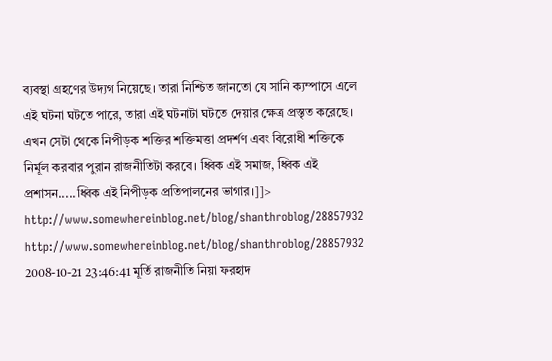ব্যবস্থা গ্রহণের উদ্যগ নিয়েছে। তারা নিশ্চিত জানতো যে সানি ক্যম্পাসে এলে এই ঘটনা ঘটতে পারে, তারা এই ঘটনাটা ঘটতে দেয়ার ক্ষেত্র প্রস্তৃত করেছে। এখন সেটা থেকে নিপীড়ক শক্তির শক্তিমত্তা প্রদর্শণ এবং বিরোধী শক্তিকে নির্মূল করবার পুরান রাজনীতিটা করবে। ধ্বিক এই সমাজ, ধ্বিক এই প্রশাসন.....ধ্বিক এই নিপীড়ক প্রতিপালনের ভাগার।]]> http://www.somewhereinblog.net/blog/shanthroblog/28857932 http://www.somewhereinblog.net/blog/shanthroblog/28857932 2008-10-21 23:46:41 মূর্তি রাজনীতি নিয়া ফরহাদ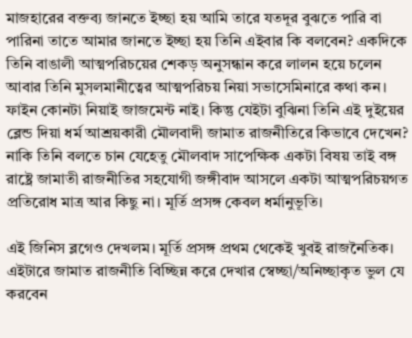মাজহারের বক্তব্য জানতে ইচ্ছা হয় আমি তারে যতদূর বুঝতে পারি বা পারিনা তাতে আমার জানতে ইচ্ছা হয় তিনি এইবার কি বলবেন? একদিকে তিনি বাঙালী আত্মপরিচয়ের শেকড় অনুসন্ধান করে লালন হয়ে চলেন আবার তিনি মুসলমানীত্বের আত্মপরিচয় নিয়া সভাসেমিনারে কথা কন। ফাইন কোনটা নিয়াই জাজমেন্ট নাই। কিন্তু যেইটা বুঝিনা তিনি এই দুইয়ের ব্লেন্ড দিয়া ধর্ম আশ্রয়কারী মৌলবাদী জামাত রাজনীতিরে কিভাবে দেখেন? নাকি তিনি বলতে চান যেহেতু মৌলবাদ সাপেক্ষিক একটা বিষয় তাই বঙ্গ রাষ্ট্রে জামাতী রাজনীতির সহযোগী জঙ্গীবাদ আসলে একটা আত্মপরিচয়গত প্রতিরোধ মাত্র আর কিছু না। মূর্তি প্রসঙ্গ কেবল ধর্মানুভূতি।

এই জিনিস ব্লগেও দেখলম। মূর্তি প্রসঙ্গ প্রথম থেকেই খুবই রাজনৈতিক। এইটারে জামাত রাজনীতি বিচ্ছিন্ন করে দেখার স্বেচ্ছা/অনিচ্ছাকৃত ভুল যে করবেন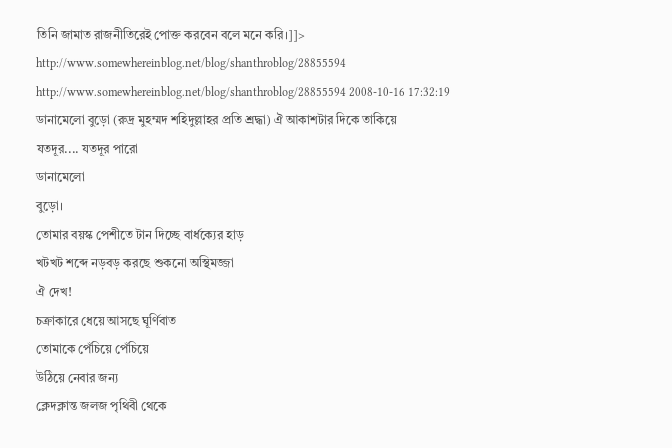তিনি জামাত রাজনীতিরেই পোক্ত করবেন বলে মনে করি।]]>
http://www.somewhereinblog.net/blog/shanthroblog/28855594 http://www.somewhereinblog.net/blog/shanthroblog/28855594 2008-10-16 17:32:19
ডানামেলো বুড়ো (রুদ্র মুহম্মদ শহিদুল্লাহর প্রতি শ্রদ্ধা) ঐ আকাশটার দিকে তাকিয়ে
যতদূর.... যতদূর পারো
ডানামেলো
বুড়ো।
তোমার বয়স্ক পেশীতে টান দিচ্ছে বার্ধক্যের হাড়
খটখট শব্দে নড়বড় করছে শুকনো অস্থিমজ্জা
ঐ দেখ!
চক্রাকারে ধেয়ে আসছে ঘূর্ণিবাত
তোমাকে পেঁচিয়ে পেঁচিয়ে
উঠিয়ে নেবার জন্য
ক্লেদক্লান্ত জলজ পৃথিবী থেকে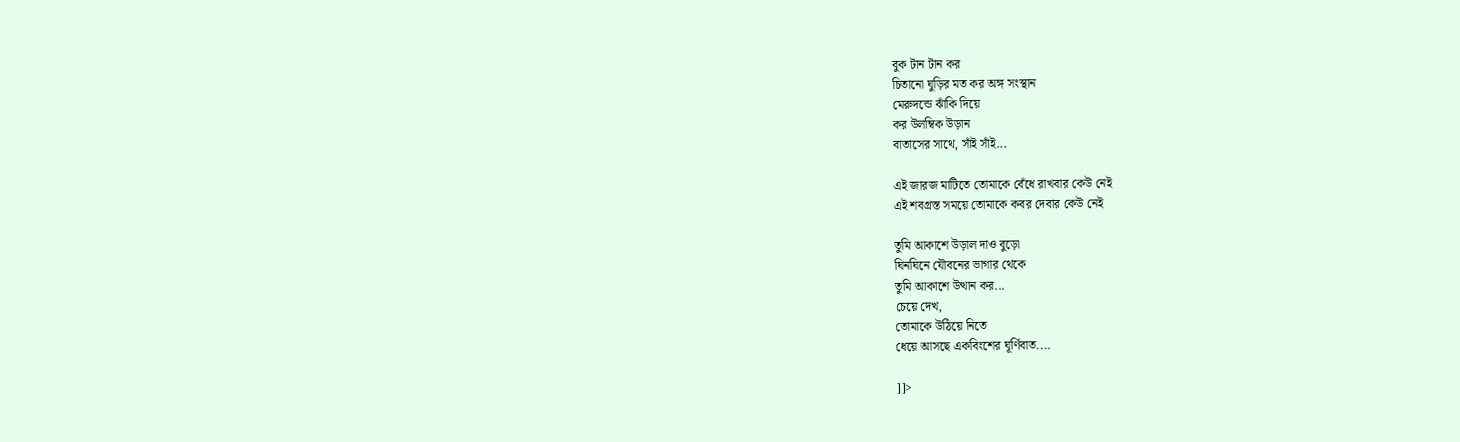বুক টান টান কর
চিতানো ঘুড়ির মত কর অঙ্গ সংস্থান
মেরুদন্ডে ঝাঁকি দিয়ে
কর উলম্বিক উড়ান
বাতাসের সাথে, সাঁই সাঁই...

এই জারজ মাটিতে তোমাকে বেঁধে রাখবার কেউ নেই
এই শবগ্রস্ত সময়ে তোমাকে কবর দেবার কেউ নেই

তুমি আকাশে উড়াল দাও বুড়ো
ঘিনঘিনে যৌবনের ভাগার থেকে
তুমি আকাশে উত্থান কর...
চেয়ে দেখ,
তোমাকে উঠিয়ে নিতে
ধেয়ে আসছে একবিংশের ঘূর্ণিবাত....

]]>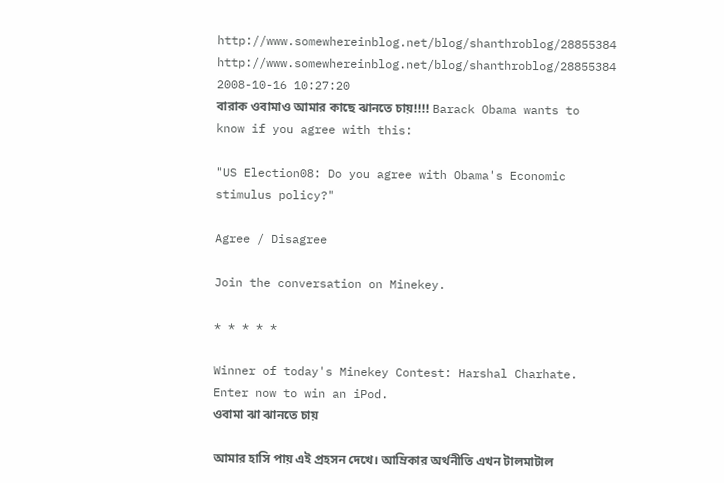http://www.somewhereinblog.net/blog/shanthroblog/28855384 http://www.somewhereinblog.net/blog/shanthroblog/28855384 2008-10-16 10:27:20
বারাক ওবামাও আমার কাছে ঝানতে চায়!!!! Barack Obama wants to know if you agree with this:

"US Election08: Do you agree with Obama's Economic stimulus policy?"

Agree / Disagree

Join the conversation on Minekey.

* * * * *

Winner of today's Minekey Contest: Harshal Charhate. Enter now to win an iPod.
ওবামা ঝা ঝানতে চায়

আমার হাসি পায় এই প্রহসন দেখে। আম্রিকার অর্থনীতি এখন টালমাটাল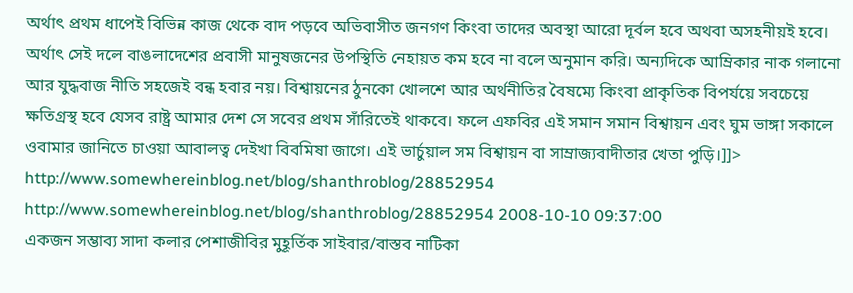অর্থাৎ প্রথম ধাপেই বিভিন্ন কাজ থেকে বাদ পড়বে অভিবাসীত জনগণ কিংবা তাদের অবস্থা আরো দূর্বল হবে অথবা অসহনীয়ই হবে। অর্থাৎ সেই দলে বাঙলাদেশের প্রবাসী মানুষজনের উপস্থিতি নেহায়ত কম হবে না বলে অনুমান করি। অন্যদিকে আম্রিকার নাক গলানো আর যুদ্ধবাজ নীতি সহজেই বন্ধ হবার নয়। বিশ্বায়নের ঠুনকো খোলশে আর অর্থনীতির বৈষম্যে কিংবা প্রাকৃতিক বিপর্যয়ে সবচেয়ে ক্ষতিগ্রস্থ হবে যেসব রাষ্ট্র আমার দেশ সে সবের প্রথম সাঁরিতেই থাকবে। ফলে এফবির এই সমান সমান বিশ্বায়ন এবং ঘুম ভাঙ্গা সকালে ওবামার জানিতে চাওয়া আবালত্ব দেইখা বিবমিষা জাগে। এই ভার্চুয়াল সম বিশ্বায়ন বা সাম্রাজ্যবাদীতার খেতা পুড়ি।]]>
http://www.somewhereinblog.net/blog/shanthroblog/28852954 http://www.somewhereinblog.net/blog/shanthroblog/28852954 2008-10-10 09:37:00
একজন সম্ভাব্য সাদা কলার পেশাজীবির মুহূর্তিক সাইবার/বাস্তব নাটিকা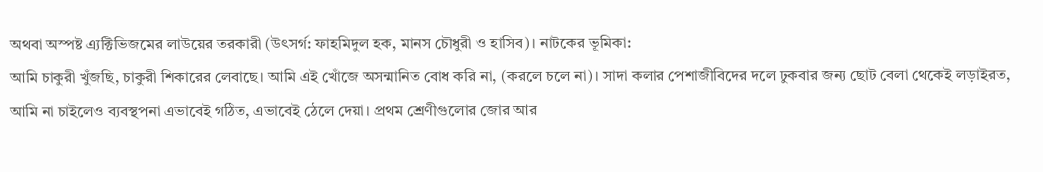অথবা অস্পষ্ট এ্যক্টিভিজমের লাউয়ের তরকারী (উৎসর্গ: ফাহমিদুল হক, মানস চৌধুরী ও হাসিব)। নাটকের ভূমিকা:
আমি চাকুরী খুঁজছি, চাকুরী শিকারের লেবাছে। আমি এই খোঁজে অসন্মানিত বোধ করি না, (করলে চলে না)। সাদা কলার পেশাজীবিদের দলে ঢুকবার জন্য ছোট বেলা থেকেই লড়াইরত, আমি না চাইলেও ব্যবস্থপনা এভাবেই গঠিত, এভাবেই ঠেলে দেয়া। প্রথম শ্রেণীগুলোর জোর আর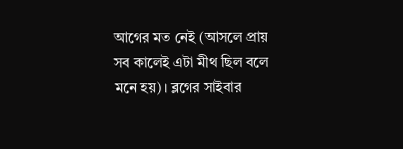আগের মত নেই (আসলে প্রায় সব কালেই এটা মীথ ছিল বলে মনে হয়)। ব্লগের সাইবার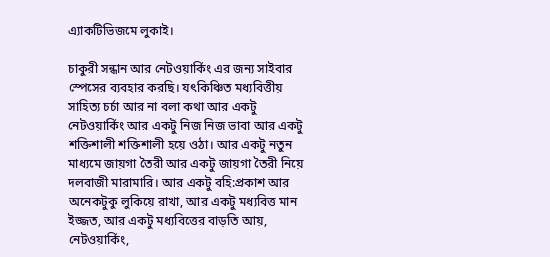এ্যাকটিভিজমে লুকাই।

চাকুরী সন্ধান আর নেটওয়ার্কিং এর জন্য সাইবার স্পেসের ব্যবহার করছি। যৎকিঞ্চিত মধ্যবিত্তীয় সাহিত্য চর্চা আর না বলা কথা আর একটু নেটওয়ার্কিং আর একটু নিজ নিজ ভাবা আর একটু শক্তিশালী শক্তিশালী হয়ে ওঠা। আর একটু নতুন মাধ্যমে জায়গা তৈরী আর একটু জায়গা তৈরী নিয়ে দলবাজী মারামারি। আর একটু বহি:প্রকাশ আর অনেকটুকু লুকিয়ে রাখা, আর একটু মধ্যবিত্ত মান ইজ্জত, আর একটু মধ্যবিত্তের বাড়তি আয়, নেটওয়ার্কিং,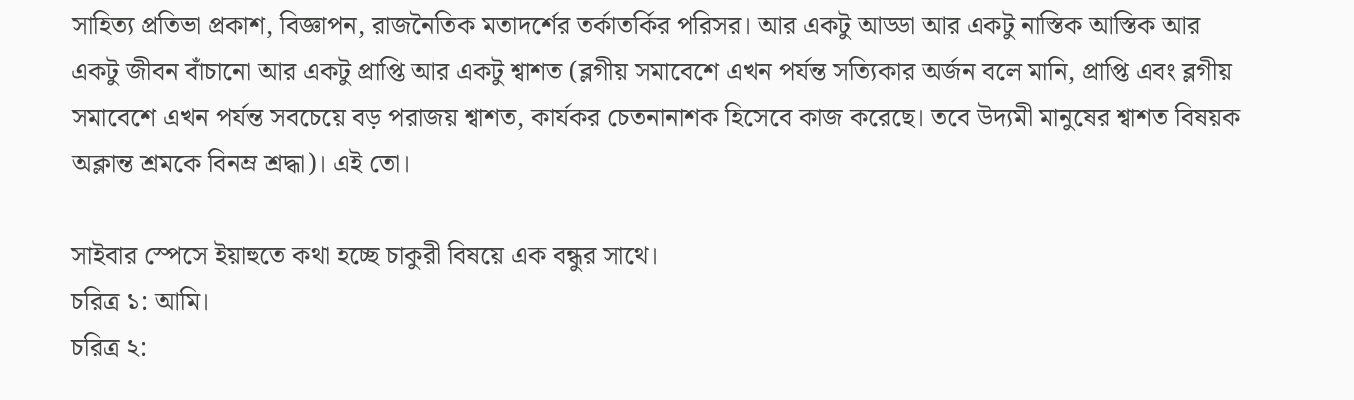সাহিত্য প্রতিভা প্রকাশ, বিজ্ঞাপন, রাজনৈতিক মতাদর্শের তর্কাতর্কির পরিসর। আর একটু আড্ডা আর একটু নাস্তিক আস্তিক আর একটু জীবন বাঁচানো আর একটু প্রাপ্তি আর একটু শ্বাশত (ব্লগীয় সমাবেশে এখন পর্যন্ত সত্যিকার অর্জন বলে মানি, প্রাপ্তি এবং ব্লগীয় সমাবেশে এখন পর্যন্ত সবচেয়ে বড় পরাজয় শ্বাশত, কার্যকর চেতনানাশক হিসেবে কাজ করেছে। তবে উদ্যমী মানুষের শ্বাশত বিষয়ক অক্লান্ত শ্রমকে বিনম্র শ্রদ্ধা)। এই তো।

সাইবার স্পেসে ইয়াহুতে কথা হচ্ছে চাকুরী বিষয়ে এক বন্ধুর সাথে।
চরিত্র ১: আমি।
চরিত্র ২: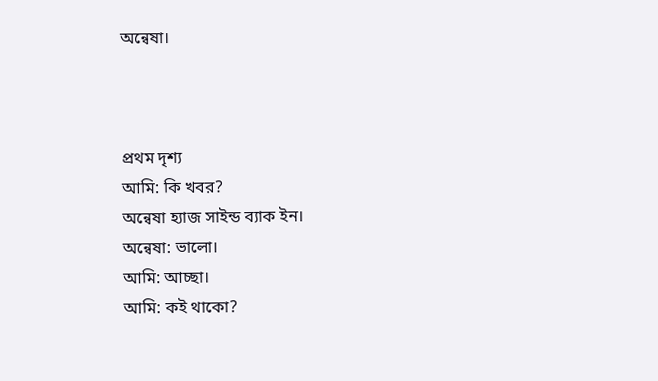অন্বেষা।



প্রথম দৃশ্য
আমি: কি খবর?
অন্বেষা হ্যাজ সাইন্ড ব্যাক ইন।
অন্বেষা: ভালো।
আমি: আচ্ছা।
আমি: কই থাকো?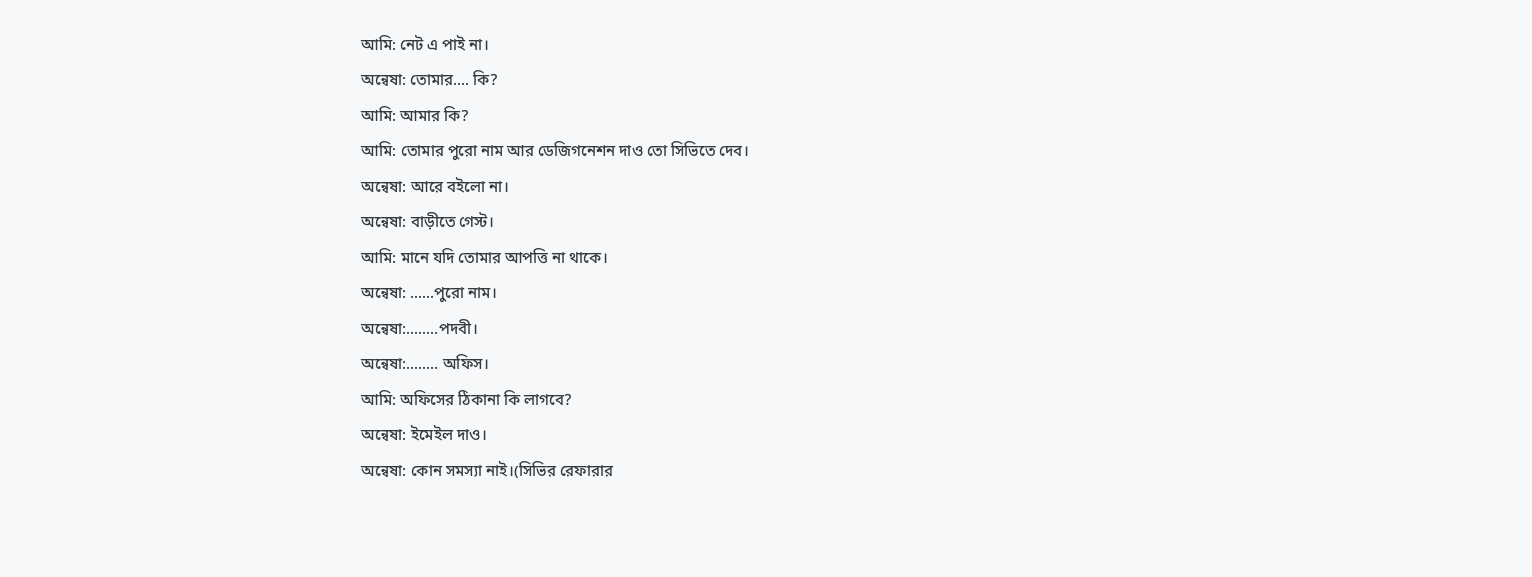আমি: নেট এ পাই না।
অন্বেষা: তোমার.... কি?
আমি: আমার কি?
আমি: তোমার পুরো নাম আর ডেজিগনেশন দাও তো সিভিতে দেব।
অন্বেষা: আরে বইলো না।
অন্বেষা: বাড়ীতে গেস্ট।
আমি: মানে যদি তোমার আপত্তি না থাকে।
অন্বেষা: ......পুরো নাম।
অন্বেষা:........পদবী।
অন্বেষা:........ অফিস।
আমি: অফিসের ঠিকানা কি লাগবে?
অন্বেষা: ইমেইল দাও।
অন্বেষা: কোন সমস্যা নাই।(সিভির রেফারার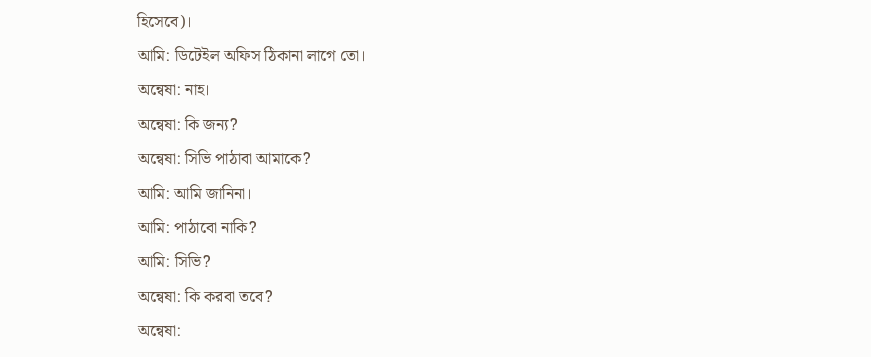হিসেবে)।
আমি: ডিটেইল অফিস ঠিকানা লাগে তো।
অন্বেষা: নাহ।
অন্বেষা: কি জন্য?
অন্বেষা: সিভি পাঠাবা আমাকে?
আমি: আমি জানিনা।
আমি: পাঠাবো নাকি?
আমি: সিভি?
অন্বেষা: কি করবা তবে?
অন্বেষা: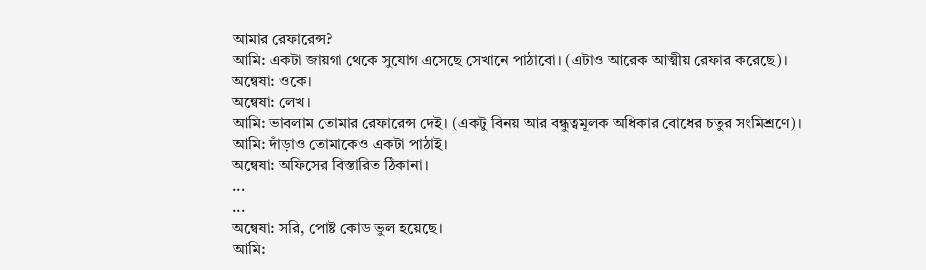আমার রেফারেন্স?
আমি: একটা জায়গা থেকে সুযোগ এসেছে সেখানে পাঠাবো। (এটাও আরেক আত্মীয় রেফার করেছে)।
অন্বেষা: ওকে।
অন্বেষা: লেখ।
আমি: ভাবলাম তোমার রেফারেন্স দেই। (একটু বিনয় আর বন্ধুত্বমূলক অধিকার বোধের চতুর সংমিশ্রণে)।
আমি: দাঁড়াও তোমাকেও একটা পাঠাই।
অন্বেষা: অফিসের বিস্তারিত ঠিকানা।
...
...
অন্বেষা: সরি, পোষ্ট কোড ভুল হয়েছে।
আমি: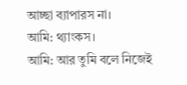আচ্ছা ব্যাপারস না।
আমি: থ্যাংকস।
আমি: আর তুমি বলে নিজেই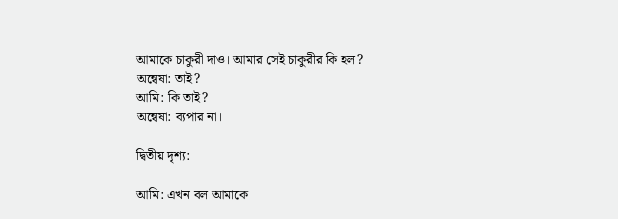আমাকে চাকুরী দাও। আমার সেই চাকুরীর কি হল?
অন্বেষা: তাই?
আমি: কি তাই?
অন্বেষা: ব্যপার না।

দ্বিতীয় দৃশ্য:

আমি: এখন বল আমাকে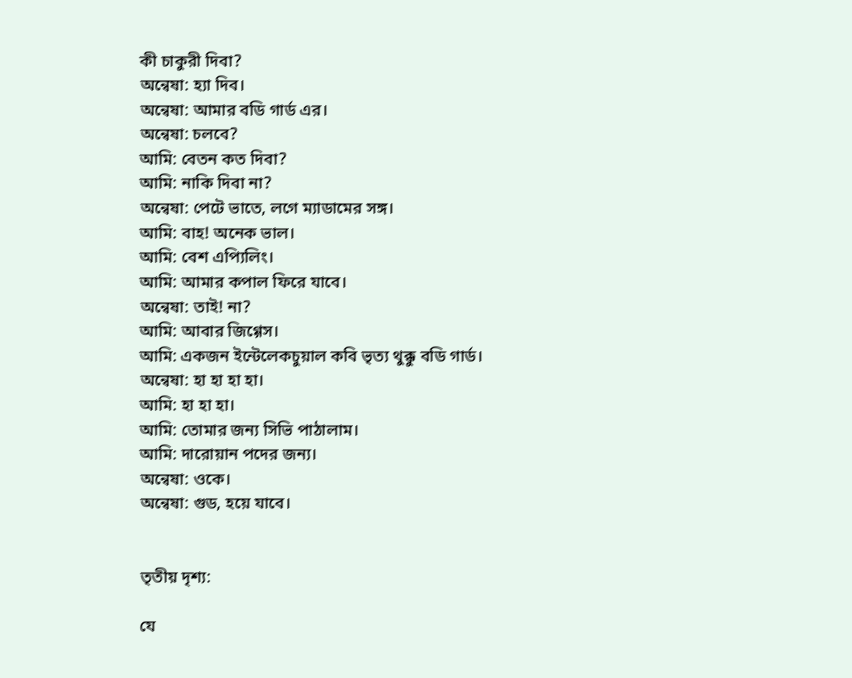কী চাকুরী দিবা?
অন্বেষা: হ্যা দিব।
অন্বেষা: আমার বডি গার্ড এর।
অন্বেষা: চলবে?
আমি: বেতন কত দিবা?
আমি: নাকি দিবা না?
অন্বেষা: পেটে ভাতে, লগে ম্যাডামের সঙ্গ।
আমি: বাহ! অনেক ভাল।
আমি: বেশ এপ্যিলিং।
আমি: আমার কপাল ফিরে যাবে।
অন্বেষা: তাই! না?
আমি: আবার জিগ্গেস।
আমি: একজন ইন্টেলেকচুয়াল কবি ভৃত্য থুক্কু বডি গার্ড।
অন্বেষা: হা হা হা হা।
আমি: হা হা হা।
আমি: তোমার জন্য সিভি পাঠালাম।
আমি: দারোয়ান পদের জন্য।
অন্বেষা: ওকে।
অন্বেষা: গুড, হয়ে যাবে।


তৃতীয় দৃশ্য:

যে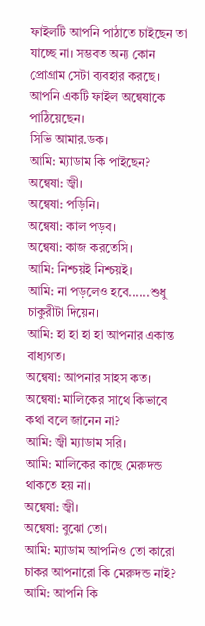ফাইলটি আপনি পাঠাতে চাইছেন তা যাচ্ছে না। সম্ভবত অন্য কোন প্রোগ্রাম সেটা ব্যবহার করছে।
আপনি একটি ফাইল অন্বেষাকে পাঠিয়েছেন।
সিভি আমার.ডক।
আমি: ম্যাডাম কি পাইছেন?
অন্বেষা: জ্বী।
অন্বেষা: পড়িনি।
অন্বেষা: কাল পড়ব।
অন্বেষা: কাজ করতেসি।
আমি: নিশ্চয়ই নিশ্চয়ই।
আমি: না পড়লেও হবে......শুধু চাকুরীটা দিয়েন।
আমি: হা হা হা হা আপনার একান্ত বাধ্যগত।
অন্বেষা: আপনার সাহস কত।
অন্বেষা: মালিকের সাথে কিভাবে কথা বলে জানেন না?
আমি: জ্বী ম্যাডাম সরি।
আমি: মালিকের কাছে মেরুদন্ড থাকতে হয় না।
অন্বেষা: জ্বী।
অন্বেষা: বুঝো তো।
আমি: ম্যাডাম আপনিও তো কারো চাকর আপনারো কি মেরুদন্ড নাই?
আমি: আপনি কি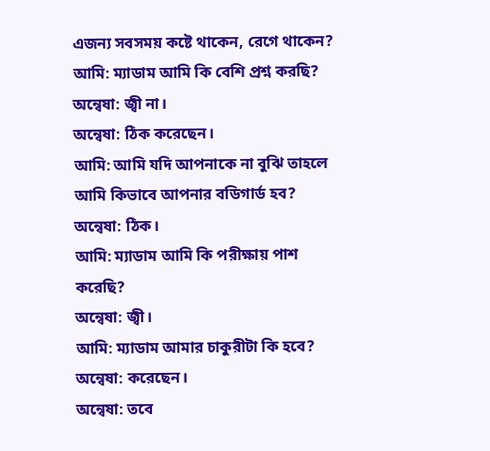এজন্য সবসময় কষ্টে থাকেন, রেগে থাকেন?
আমি: ম্যাডাম আমি কি বেশি প্রশ্ন করছি?
অন্বেষা: জ্বী না।
অন্বেষা: ঠিক করেছেন।
আমি: আমি যদি আপনাকে না বুঝি তাহলে আমি কিভাবে আপনার বডিগার্ড হব?
অন্বেষা: ঠিক।
আমি: ম্যাডাম আমি কি পরীক্ষায় পাশ করেছি?
অন্বেষা: জ্বী।
আমি: ম্যাডাম আমার চাকুরীটা কি হবে?
অন্বেষা: করেছেন।
অন্বেষা: তবে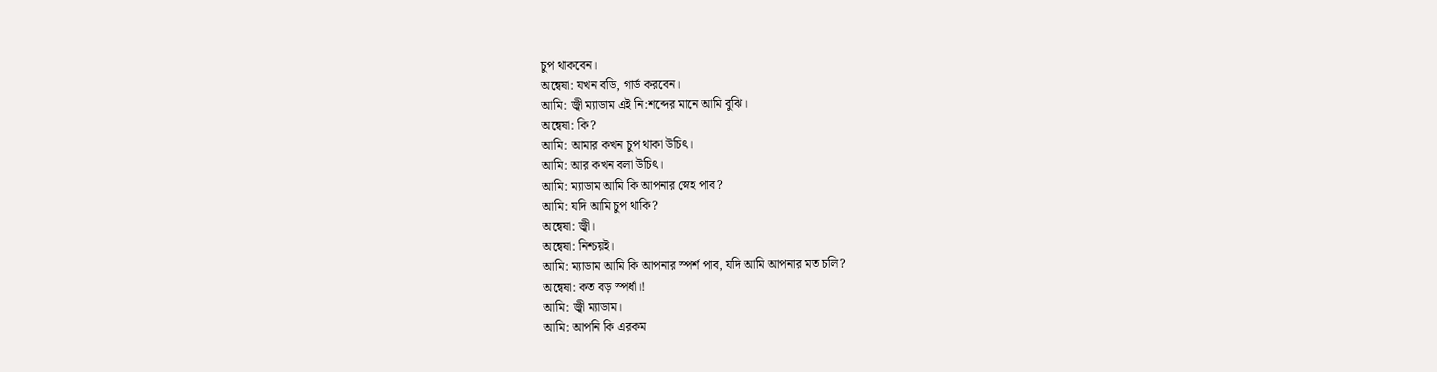চুপ থাকবেন।
অন্বেষা: যখন বডি, গার্ড করবেন।
আমি: জ্বী ম্যাডাম এই নি:শব্দের মানে আমি বুঝি।
অন্বেষা: কি?
আমি: আমার কখন চুপ থাকা উচিৎ।
আমি: আর কখন বলা উচিৎ।
আমি: ম্যাডাম আমি কি আপনার স্নেহ পাব?
আমি: যদি আমি চুপ থাকি?
অন্বেষা: জ্বী।
অন্বেষা: নিশ্চয়ই।
আমি: ম্যাডাম আমি কি আপনার স্পর্শ পাব, যদি আমি আপনার মত চলি?
অন্বেষা: কত বড় স্পর্ধা।!
আমি: জ্বী ম্যাডাম।
আমি: আপনি কি এরকম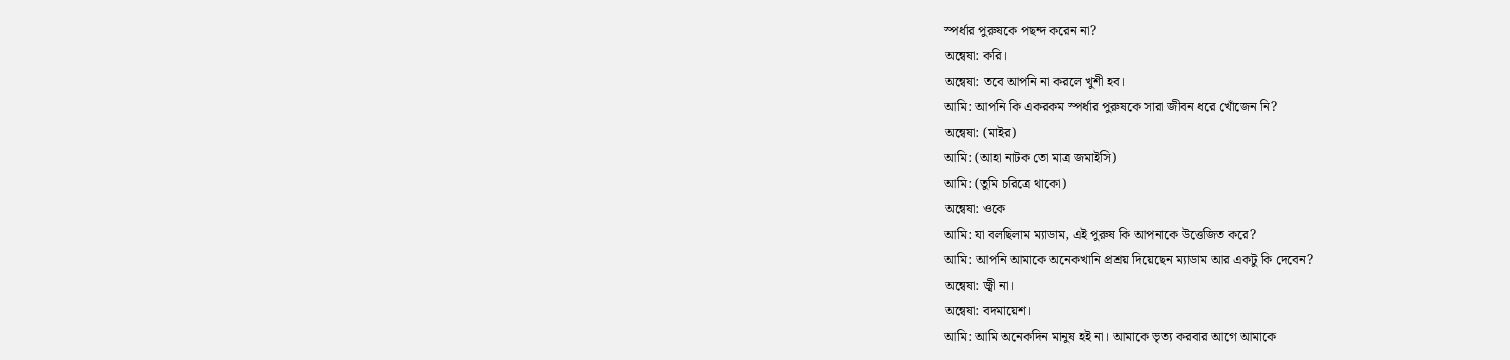স্পর্ধার পুরুষকে পছন্দ করেন না?
অন্বেষা: করি।
অন্বেষা: তবে আপনি না করলে খুশী হব।
আমি: আপনি কি একরকম স্পর্ধার পুরুষকে সারা জীবন ধরে খোঁজেন নি?
অন্বেষা: (মাইর)
আমি: (আহা নাটক তো মাত্র জমাইসি)
আমি: (তুমি চরিত্রে থাকো)
অন্বেষা: ওকে
আমি: যা বলছিলাম ম্যাডাম, এই পুরুষ কি আপনাকে উত্তেজিত করে?
আমি: আপনি আমাকে অনেকখানি প্রশ্রয় দিয়েছেন ম্যাডাম আর একটু কি দেবেন?
অন্বেষা: জ্বী না।
অন্বেষা: বদমায়েশ।
আমি: আমি অনেকদিন মানুষ হই না। আমাকে ভৃত্য করবার আগে আমাকে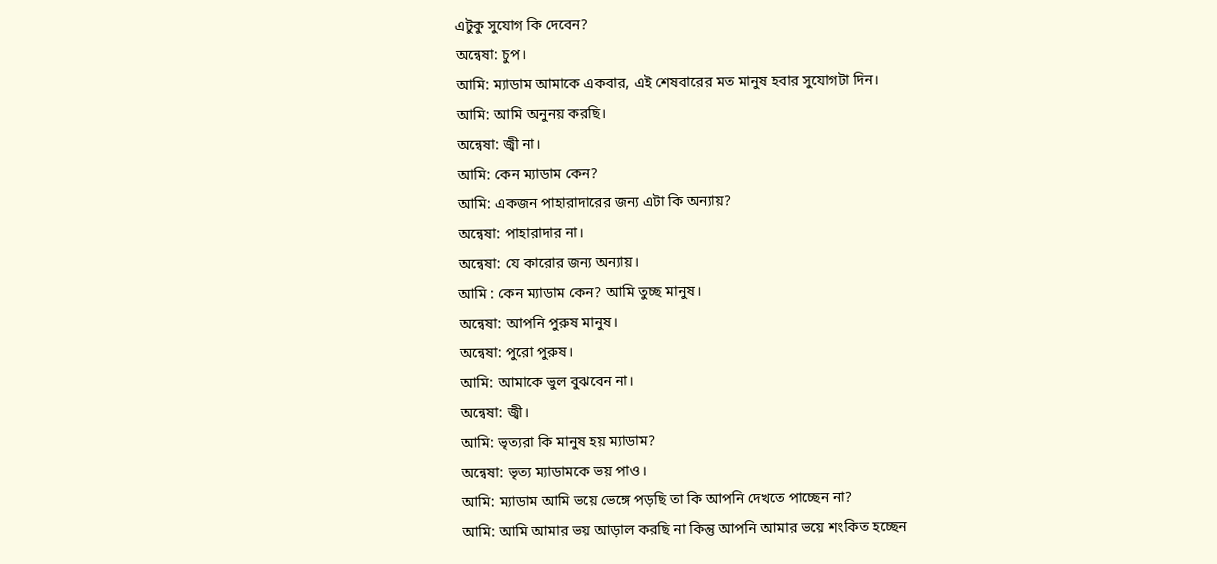এটুকু সুযোগ কি দেবেন?
অন্বেষা: চুপ।
আমি: ম্যাডাম আমাকে একবার, এই শেষবারের মত মানুষ হবার সুযোগটা দিন।
আমি: আমি অনুনয় করছি।
অন্বেষা: জ্বী না।
আমি: কেন ম্যাডাম কেন?
আমি: একজন পাহারাদারের জন্য এটা কি অন্যায়?
অন্বেষা: পাহারাদার না।
অন্বেষা: যে কারোর জন্য অন্যায়।
আমি : কেন ম্যাডাম কেন? আমি তুচ্ছ মানুষ।
অন্বেষা: আপনি পুরুষ মানুষ।
অন্বেষা: পুরো পুরুষ।
আমি: আমাকে ভুল বুঝবেন না।
অন্বেষা: জ্বী।
আমি: ভৃত্যরা কি মানুষ হয় ম্যাডাম?
অন্বেষা: ভৃত্য ম্যাডামকে ভয় পাও।
আমি: ম্যাডাম আমি ভয়ে ভেঙ্গে পড়ছি তা কি আপনি দেখতে পাচ্ছেন না?
আমি: আমি আমার ভয় আড়াল করছি না কিন্তু আপনি আমার ভয়ে শংকিত হচ্ছেন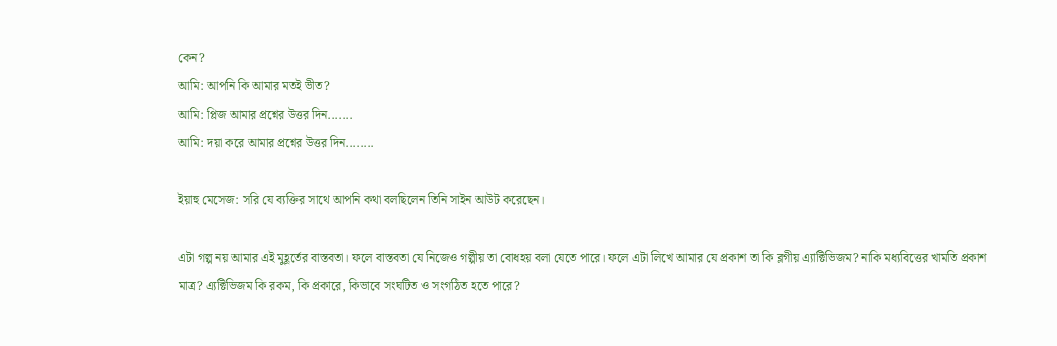কেন?
আমি: আপনি কি আমার মতই ভীত?
আমি: প্লিজ আমার প্রশ্নের উত্তর দিন.......
আমি: দয়া করে আমার প্রশ্নের উত্তর দিন........

ইয়াহু মেসেজ: সরি যে ব্যক্তির সাথে আপনি কথা বলছিলেন তিনি সাইন আউট করেছেন।

এটা গল্প নয় আমার এই মুহূর্তের বাস্তবতা। ফলে বাস্তবতা যে নিজেও গল্পীয় তা বোধহয় বলা যেতে পারে। ফলে এটা লিখে আমার যে প্রকাশ তা কি ব্লগীয় এ্যাক্টিভিজম? নাকি মধ্যবিত্তের খামতি প্রকাশ মাত্র? এ্যক্টিভিজম কি রকম, কি প্রকারে, কিভাবে সংঘটিত ও সংগঠিত হতে পারে?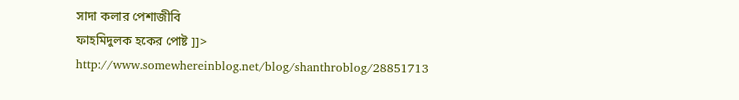সাদা কলার পেশাজীবি
ফাহমিদুলক হকের পোষ্ট ]]>
http://www.somewhereinblog.net/blog/shanthroblog/28851713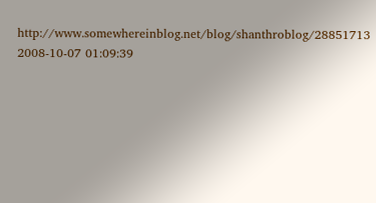http://www.somewhereinblog.net/blog/shanthroblog/28851713 2008-10-07 01:09:39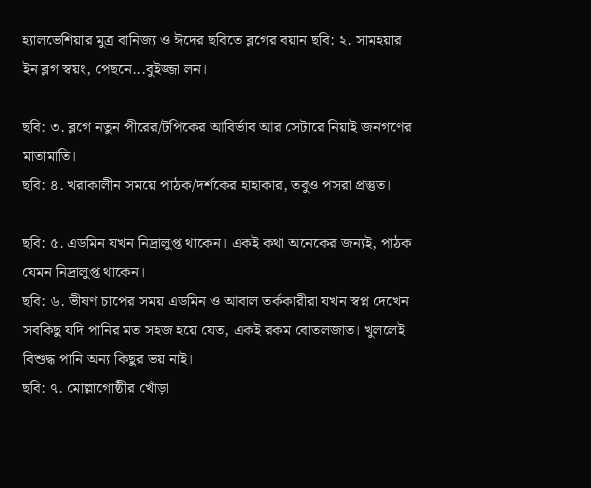হ্যালভেশিয়ার মুত্র বানিজ্য ও ঈদের ছবিতে ব্লগের বয়ান ছবি: ২. সামহয়ার ইন ব্লগ স্বয়ং, পেছনে...বুইজ্জা লন।

ছবি: ৩. ব্লগে নতুন পীরের/টপিকের আবির্ভাব আর সেটারে নিয়াই জনগণের মাতামাতি।
ছবি: ৪. খরাকালীন সময়ে পাঠক/দর্শকের হাহাকার, তবুও পসরা প্রস্তুত।

ছবি: ৫. এডমিন যখন নিদ্রালুপ্ত থাকেন। একই কথা অনেকের জন্যই, পাঠক যেমন নিদ্রালুপ্ত থাকেন।
ছবি: ৬. ভীষণ চাপের সময় এডমিন ও আবাল তর্ককারীরা যখন স্বপ্ন দেখেন সবকিছু যদি পানির মত সহজ হয়ে যেত, একই রকম বোতলজাত। খুললেই বিশুদ্ধ পানি অন্য কিছুর ভয় নাই।
ছবি: ৭. মোল্লাগোষ্ঠীর খোঁড়া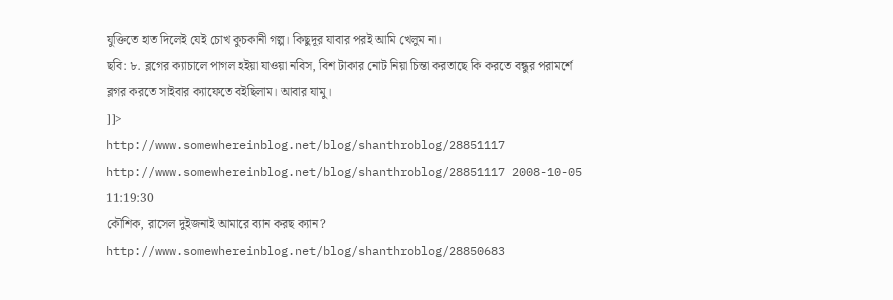যুক্তিতে হাত দিলেই যেই চোখ কুচকানী গল্প। কিছুদূর যাবার পরই আমি খেলুম না।
ছবি: ৮. ব্লগের ক্যাচালে পাগল হইয়া যাওয়া নবিস, বিশ টাকার নোট নিয়া চিন্তা করতাছে কি করতে বন্ধুর পরামর্শে ব্লগর করতে সাইবার ক্যাফেতে বইছিলাম। আবার যামু।
]]>
http://www.somewhereinblog.net/blog/shanthroblog/28851117 http://www.somewhereinblog.net/blog/shanthroblog/28851117 2008-10-05 11:19:30
কৌশিক, রাসেল দুইজনাই আমারে ব্যান করছ ক্যান? http://www.somewhereinblog.net/blog/shanthroblog/28850683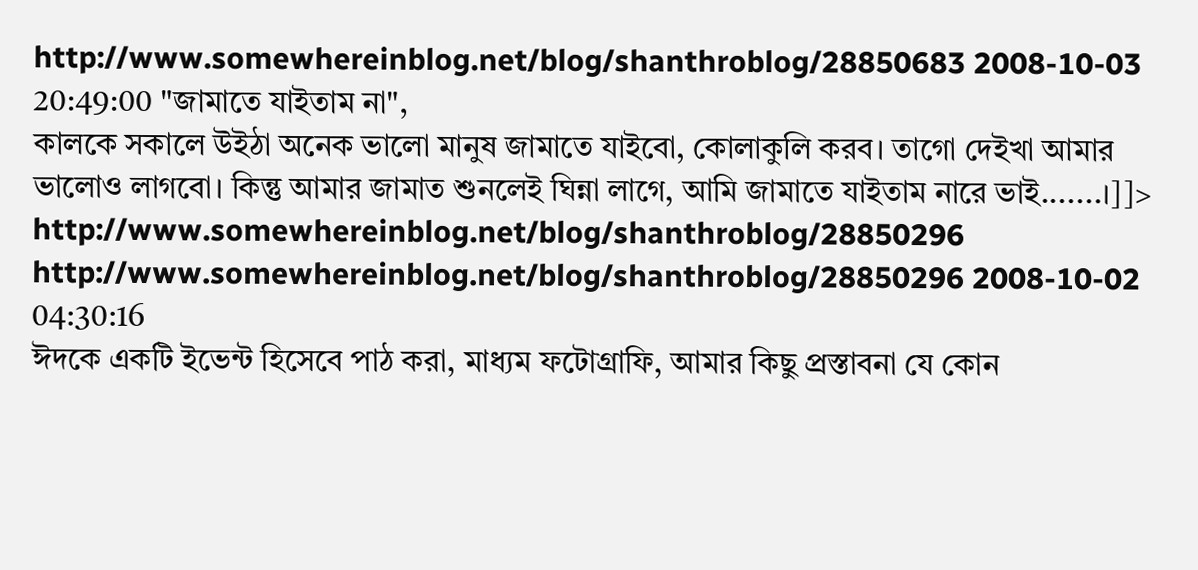http://www.somewhereinblog.net/blog/shanthroblog/28850683 2008-10-03 20:49:00 "জামাতে যাইতাম না",
কালকে সকালে উইঠা অনেক ভালো মানুষ জামাতে যাইবো, কোলাকুলি করব। তাগো দেইখা আমার ভালোও লাগবো। কিন্তু আমার জামাত শুনলেই ঘিন্না লাগে, আমি জামাতে যাইতাম নারে ভাই.......।]]>
http://www.somewhereinblog.net/blog/shanthroblog/28850296 http://www.somewhereinblog.net/blog/shanthroblog/28850296 2008-10-02 04:30:16
ঈদকে একটি ইভেন্ট হিসেবে পাঠ করা, মাধ্যম ফটোগ্রাফি, আমার কিছু প্রস্তাবনা যে কোন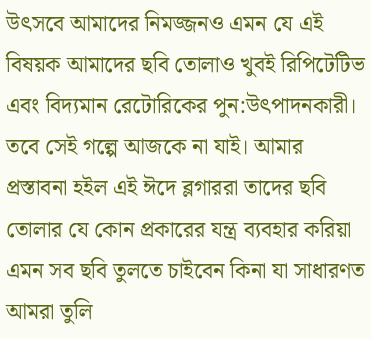উৎসবে আমাদের নিমজ্জনও এমন যে এই বিষয়ক আমাদের ছবি তোলাও খুবই রিপিটেটিভ এবং বিদ্যমান রেটোরিকের পুন:উৎপাদনকারী। তবে সেই গল্পে আজকে না যাই। আমার প্রস্তাবনা হইল এই ঈদে ব্লগাররা তাদের ছবি তোলার যে কোন প্রকারের যন্ত্র ব্যবহার করিয়া এমন সব ছবি তুলতে চাইবেন কিনা যা সাধারণত আমরা তুলি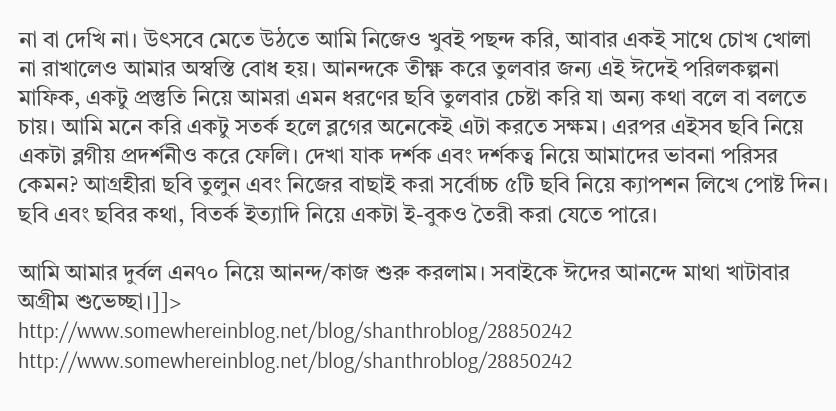না বা দেখি না। উৎসবে মেতে উঠতে আমি নিজেও খুবই পছন্দ করি, আবার একই সাথে চোখ খোলা না রাখালেও আমার অস্বস্তি বোধ হয়। আনন্দকে তীক্ষ্ণ করে তুলবার জন্য এই ঈদেই পরিলকল্পনা মাফিক, একটু প্রস্তুতি নিয়ে আমরা এমন ধরণের ছবি তুলবার চেষ্টা করি যা অন্য কথা বলে বা বলতে চায়। আমি মনে করি একটু সতর্ক হলে ব্লগের অনেকেই এটা করতে সক্ষম। এরপর এইসব ছবি নিয়ে একটা ব্লগীয় প্রদর্শনীও করে ফেলি। দেখা যাক দর্শক এবং দর্শকত্ব নিয়ে আমাদের ভাবনা পরিসর কেমন? আগ্রহীরা ছবি তুলুন এবং নিজের বাছাই করা সর্বোচ্চ ৫টি ছবি নিয়ে ক্যাপশন লিখে পোষ্ট দিন। ছবি এবং ছবির কথা, বিতর্ক ইত্যাদি নিয়ে একটা ই-বুকও তৈরী করা যেতে পারে।

আমি আমার দুর্বল এন৭০ নিয়ে আনন্দ/কাজ শুরু করলাম। সবাইকে ঈদের আনন্দে মাথা খাটাবার অগ্রীম শুভেচ্ছা।]]>
http://www.somewhereinblog.net/blog/shanthroblog/28850242 http://www.somewhereinblog.net/blog/shanthroblog/28850242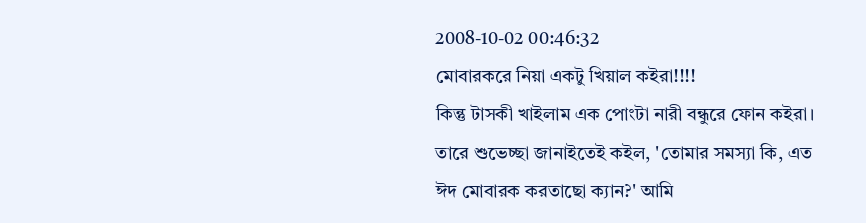2008-10-02 00:46:32
মোবারকরে নিয়া একটু খিয়াল কইরা!!!!
কিন্তু টাসকী খাইলাম এক পোংটা নারী বন্ধুরে ফোন কইরা। তারে শুভেচ্ছা জানাইতেই কইল, 'তোমার সমস্যা কি, এত ঈদ মোবারক করতাছো ক্যান?' আমি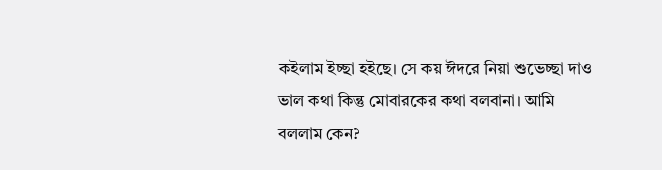কইলাম ইচ্ছা হইছে। সে কয় ঈদরে নিয়া শুভেচ্ছা দাও ভাল কথা কিন্তু মোবারকের কথা বলবানা। আমি বললাম কেন?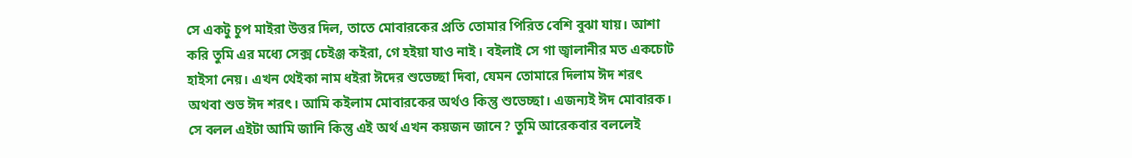সে একটু চুপ মাইরা উত্তর দিল, তাতে মোবারকের প্রতি তোমার পিরিত বেশি বুঝা যায়। আশা করি তুমি এর মধ্যে সেক্স চেইঞ্জ কইরা, গে হইয়া যাও নাই। বইলাই সে গা জ্বালানীর মত একচোট হাইসা নেয়। এখন থেইকা নাম ধইরা ঈদের শুভেচ্ছা দিবা, যেমন তোমারে দিলাম ঈদ শরৎ অথবা শুভ ঈদ শরৎ। আমি কইলাম মোবারকের অর্থও কিন্তু শুভেচ্ছা। এজন্যই ঈদ মোবারক। সে বলল এইটা আমি জানি কিন্তু এই অর্থ এখন কয়জন জানে? তুমি আরেকবার বললেই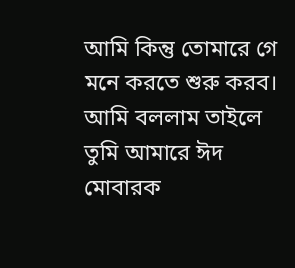আমি কিন্তু তোমারে গে মনে করতে শুরু করব। আমি বললাম তাইলে তুমি আমারে ঈদ মোবারক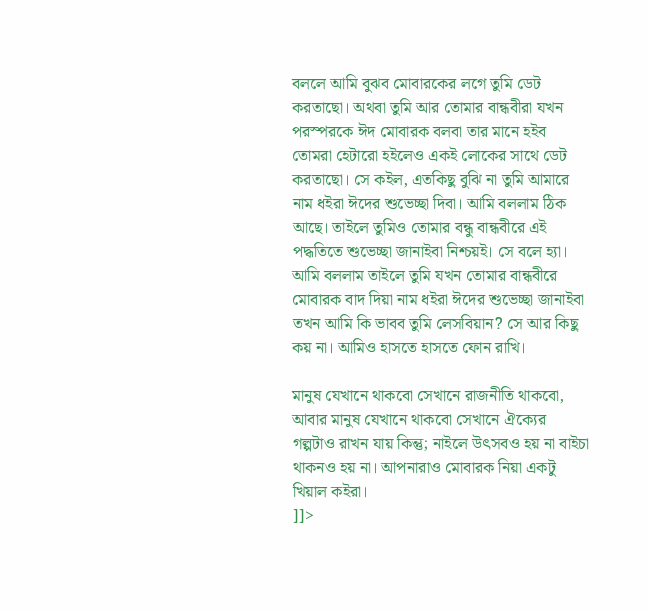বললে আমি বুঝব মোবারকের লগে তুমি ডেট করতাছো। অথবা তুমি আর তোমার বান্ধবীরা যখন পরস্পরকে ঈদ মোবারক বলবা তার মানে হইব তোমরা হেটারো হইলেও একই লোকের সাথে ডেট করতাছো। সে কইল, এতকিছু বুঝি না তুমি আমারে নাম ধইরা ঈদের শুভেচ্ছা দিবা। আমি বললাম ঠিক আছে। তাইলে তুমিও তোমার বন্ধু বান্ধবীরে এই পদ্ধতিতে শুভেচ্ছা জানাইবা নিশ্চয়ই। সে বলে হ্যা। আমি বললাম তাইলে তুমি যখন তোমার বান্ধবীরে মোবারক বাদ দিয়া নাম ধইরা ঈদের শুভেচ্ছা জানাইবা তখন আমি কি ভাবব তুমি লেসবিয়ান? সে আর কিছু কয় না। আমিও হাসতে হাসতে ফোন রাখি।

মানুষ যেখানে থাকবো সেখানে রাজনীতি থাকবো, আবার মানুষ যেখানে থাকবো সেখানে ঐক্যের গল্পটাও রাখন যায় কিন্তু; নাইলে উৎসবও হয় না বাইচা থাকনও হয় না। আপনারাও মোবারক নিয়া একটু খিয়াল কইরা।
]]>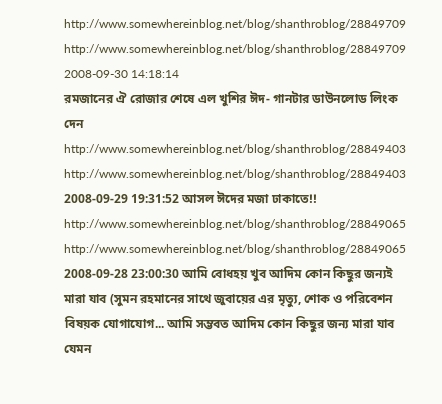http://www.somewhereinblog.net/blog/shanthroblog/28849709 http://www.somewhereinblog.net/blog/shanthroblog/28849709 2008-09-30 14:18:14
রমজানের ঐ রোজার শেষে এল খুশির ঈদ- গানটার ডাউনলোড লিংক দেন http://www.somewhereinblog.net/blog/shanthroblog/28849403 http://www.somewhereinblog.net/blog/shanthroblog/28849403 2008-09-29 19:31:52 আসল ঈদের মজা ঢাকাতে!! http://www.somewhereinblog.net/blog/shanthroblog/28849065 http://www.somewhereinblog.net/blog/shanthroblog/28849065 2008-09-28 23:00:30 আমি বোধহয় খুব আদিম কোন কিছুর জন্যই মারা যাব (সুমন রহমানের সাথে জুবায়ের এর মৃত্যু, শোক ও পরিবেশন বিষয়ক যোগাযোগ... আমি সম্ভবত আদিম কোন কিছুর জন্য মারা যাব
যেমন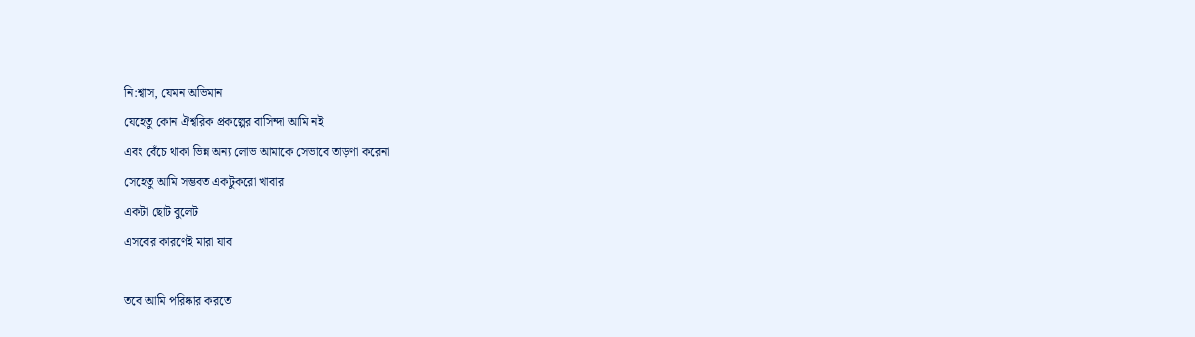নি:শ্বাস, যেমন অভিমান
যেহেতু কোন ঐশ্বরিক প্রকল্পের বাসিন্দা আমি নই
এবং বেঁচে থাকা ভিন্ন অন্য লোভ আমাকে সেভাবে তাড়ণা করেনা
সেহেতু আমি সম্ভবত একটুকরো খাবার
একটা ছোট বুলেট
এসবের কারণেই মারা যাব

তবে আমি পরিষ্কার করতে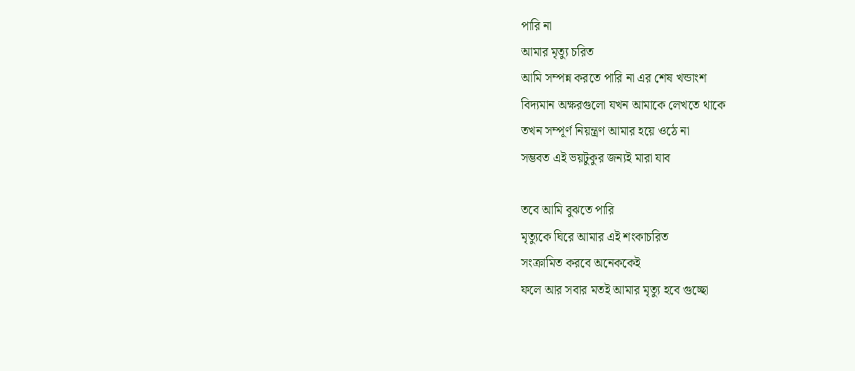পারি না
আমার মৃত্যু চরিত
আমি সম্পন্ন করতে পারি না এর শেষ খন্ডাংশ
বিদ্যমান অক্ষরগুলো যখন আমাকে লেখতে থাকে
তখন সম্পূর্ণ নিয়ন্ত্রণ আমার হয়ে ওঠে না
সম্ভবত এই ভয়টুকুর জন্যই মারা যাব

তবে আমি বুঝতে পারি
মৃত্যুকে ঘিরে আমার এই শংকাচরিত
সংক্রামিত করবে অনেককেই
ফলে আর সবার মতই আমার মৃত্যু হবে গুচ্ছো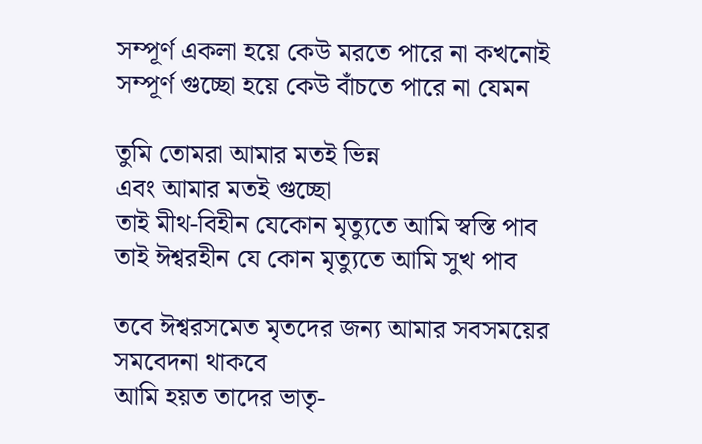সম্পূর্ণ একলা হয়ে কেউ মরতে পারে না কখনোই
সম্পূর্ণ গুচ্ছো হয়ে কেউ বাঁচতে পারে না যেমন

তুমি তোমরা আমার মতই ভিন্ন
এবং আমার মতই গুচ্ছো
তাই মীথ-বিহীন যেকোন মৃত্যুতে আমি স্বস্তি পাব
তাই ঈশ্বরহীন যে কোন মৃত্যুতে আমি সুখ পাব

তবে ঈশ্বরসমেত মৃতদের জন্য আমার সবসময়ের সমবেদনা থাকবে
আমি হয়ত তাদের ভাতৃ-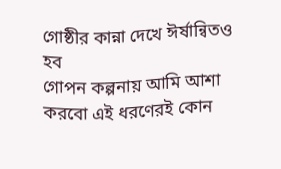গোষ্ঠীর কান্না দেখে ঈর্ষান্বিতও হব
গোপন কল্পনায় আমি আশা করবো এই ধরণেরই কোন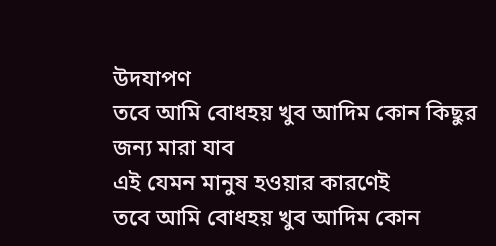উদযাপণ
তবে আমি বোধহয় খুব আদিম কোন কিছুর জন্য মারা যাব
এই যেমন মানুষ হওয়ার কারণেই
তবে আমি বোধহয় খুব আদিম কোন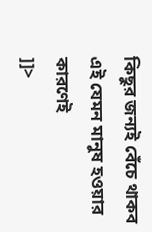কিছুর জন্যই বেঁচে থাকব
এই যেমন মানুষ হওয়ার কারণেই
]]>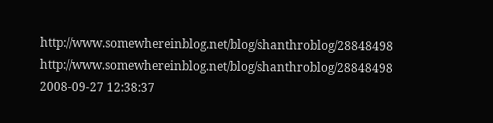http://www.somewhereinblog.net/blog/shanthroblog/28848498 http://www.somewhereinblog.net/blog/shanthroblog/28848498 2008-09-27 12:38:37